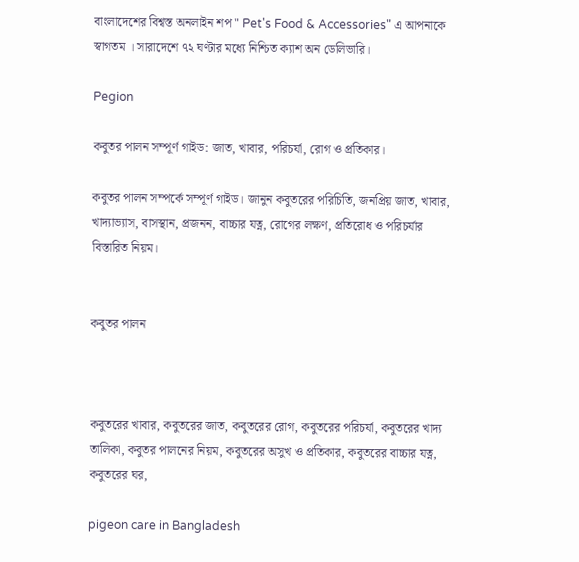বাংলাদেশের বিশ্বস্ত অনলাইন শপ " Pet's Food & Accessories" এ আপনাকে স্বাগতম । সারাদেশে ৭২ ঘণ্টার মধ্যে নিশ্চিত ক্যাশ অন ডেলিভারি।

Pegion

কবুতর পালন সম্পূর্ণ গাইড: জাত, খাবার, পরিচর্যা, রোগ ও প্রতিকার।

কবুতর পালন সম্পর্কে সম্পূর্ণ গাইড। জানুন কবুতরের পরিচিতি, জনপ্রিয় জাত, খাবার, খাদ্যাভ্যাস, বাসস্থান, প্রজনন, বাচ্চার যত্ন, রোগের লক্ষণ, প্রতিরোধ ও পরিচর্যার বিস্তারিত নিয়ম।


কবুতর পালন



কবুতরের খাবার, কবুতরের জাত, কবুতরের রোগ, কবুতরের পরিচর্যা, কবুতরের খাদ্য তালিকা, কবুতর পালনের নিয়ম, কবুতরের অসুখ ও প্রতিকার, কবুতরের বাচ্চার যত্ন, কবুতরের ঘর,

pigeon care in Bangladesh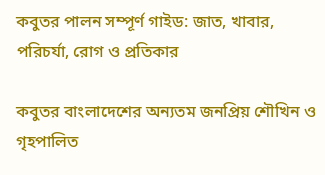কবুতর পালন সম্পূর্ণ গাইড: জাত, খাবার, পরিচর্যা, রোগ ও প্রতিকার

কবুতর বাংলাদেশের অন্যতম জনপ্রিয় শৌখিন ও গৃহপালিত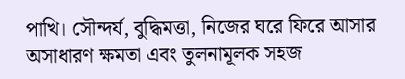পাখি। সৌন্দর্য, বুদ্ধিমত্তা, নিজের ঘরে ফিরে আসার অসাধারণ ক্ষমতা এবং তুলনামূলক সহজ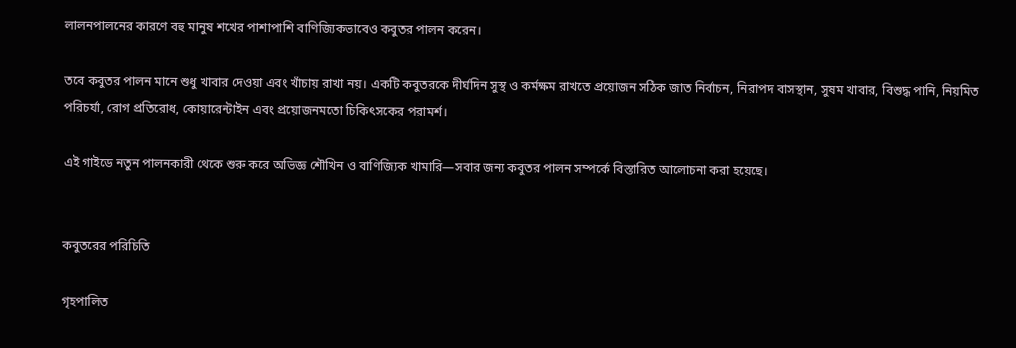লালনপালনের কারণে বহু মানুষ শখের পাশাপাশি বাণিজ্যিকভাবেও কবুতর পালন করেন।

তবে কবুতর পালন মানে শুধু খাবার দেওয়া এবং খাঁচায় রাখা নয়। একটি কবুতরকে দীর্ঘদিন সুস্থ ও কর্মক্ষম রাখতে প্রয়োজন সঠিক জাত নির্বাচন, নিরাপদ বাসস্থান, সুষম খাবার, বিশুদ্ধ পানি, নিয়মিত পরিচর্যা, রোগ প্রতিরোধ, কোয়ারেন্টাইন এবং প্রয়োজনমতো চিকিৎসকের পরামর্শ।

এই গাইডে নতুন পালনকারী থেকে শুরু করে অভিজ্ঞ শৌখিন ও বাণিজ্যিক খামারি—সবার জন্য কবুতর পালন সম্পর্কে বিস্তারিত আলোচনা করা হয়েছে।


কবুতরের পরিচিতি

গৃহপালিত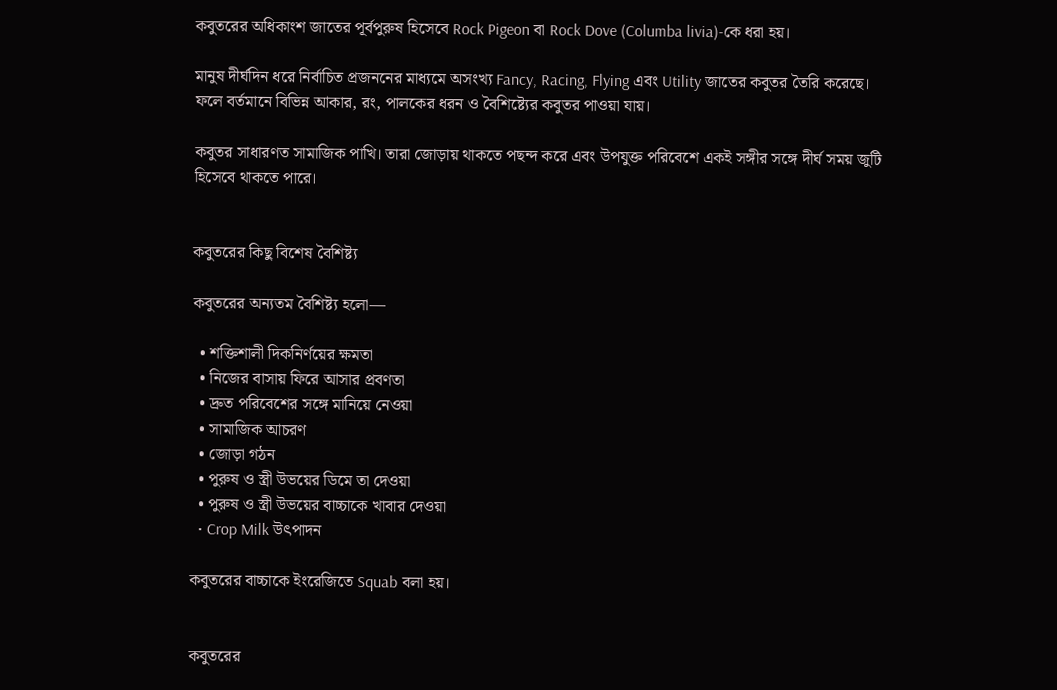কবুতরের অধিকাংশ জাতের পূর্বপুরুষ হিসেবে Rock Pigeon বা Rock Dove (Columba livia)-কে ধরা হয়।

মানুষ দীর্ঘদিন ধরে নির্বাচিত প্রজননের মাধ্যমে অসংখ্য Fancy, Racing, Flying এবং Utility জাতের কবুতর তৈরি করেছে। ফলে বর্তমানে বিভিন্ন আকার, রং, পালকের ধরন ও বৈশিষ্ট্যের কবুতর পাওয়া যায়।

কবুতর সাধারণত সামাজিক পাখি। তারা জোড়ায় থাকতে পছন্দ করে এবং উপযুক্ত পরিবেশে একই সঙ্গীর সঙ্গে দীর্ঘ সময় জুটি হিসেবে থাকতে পারে।


কবুতরের কিছু বিশেষ বৈশিষ্ট্য

কবুতরের অন্যতম বৈশিষ্ট্য হলো—

  • শক্তিশালী দিকনির্ণয়ের ক্ষমতা
  • নিজের বাসায় ফিরে আসার প্রবণতা
  • দ্রুত পরিবেশের সঙ্গে মানিয়ে নেওয়া
  • সামাজিক আচরণ
  • জোড়া গঠন
  • পুরুষ ও স্ত্রী উভয়ের ডিমে তা দেওয়া
  • পুরুষ ও স্ত্রী উভয়ের বাচ্চাকে খাবার দেওয়া
  • Crop Milk উৎপাদন

কবুতরের বাচ্চাকে ইংরেজিতে Squab বলা হয়।


কবুতরের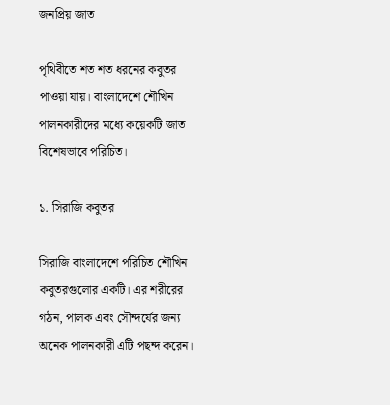জনপ্রিয় জাত

পৃথিবীতে শত শত ধরনের কবুতর পাওয়া যায়। বাংলাদেশে শৌখিন পালনকারীদের মধ্যে কয়েকটি জাত বিশেষভাবে পরিচিত।

১. সিরাজি কবুতর

সিরাজি বাংলাদেশে পরিচিত শৌখিন কবুতরগুলোর একটি। এর শরীরের গঠন, পালক এবং সৌন্দর্যের জন্য অনেক পালনকারী এটি পছন্দ করেন।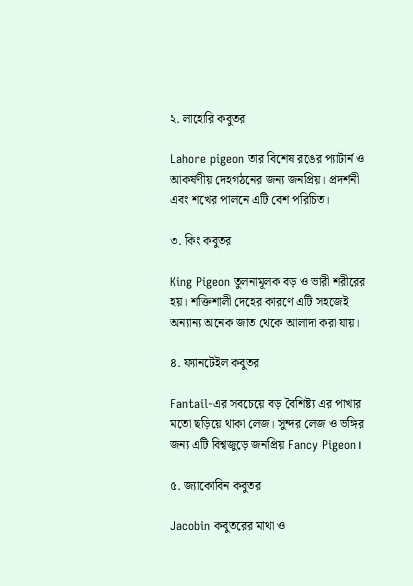২. লাহোরি কবুতর

Lahore pigeon তার বিশেষ রঙের প্যাটার্ন ও আকর্ষণীয় দেহগঠনের জন্য জনপ্রিয়। প্রদর্শনী এবং শখের পালনে এটি বেশ পরিচিত।

৩. কিং কবুতর

King Pigeon তুলনামূলক বড় ও ভারী শরীরের হয়। শক্তিশালী দেহের কারণে এটি সহজেই অন্যান্য অনেক জাত থেকে আলাদা করা যায়।

৪. ফ্যানটেইল কবুতর

Fantail-এর সবচেয়ে বড় বৈশিষ্ট্য এর পাখার মতো ছড়িয়ে থাকা লেজ। সুন্দর লেজ ও ভঙ্গির জন্য এটি বিশ্বজুড়ে জনপ্রিয় Fancy Pigeon।

৫. জ্যাকোবিন কবুতর

Jacobin কবুতরের মাথা ও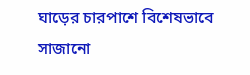ঘাড়ের চারপাশে বিশেষভাবে সাজানো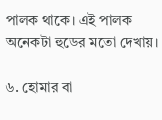পালক থাকে। এই পালক অনেকটা হুডের মতো দেখায়।

৬. হোমার বা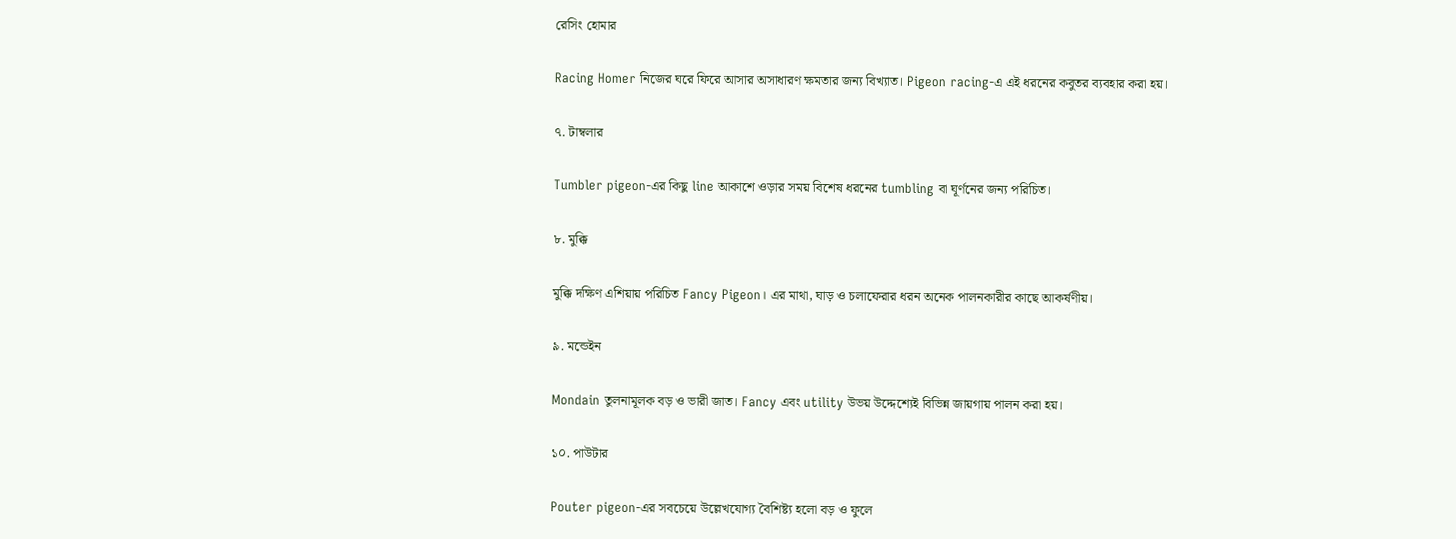রেসিং হোমার

Racing Homer নিজের ঘরে ফিরে আসার অসাধারণ ক্ষমতার জন্য বিখ্যাত। Pigeon racing-এ এই ধরনের কবুতর ব্যবহার করা হয়।

৭. টাম্বলার

Tumbler pigeon-এর কিছু line আকাশে ওড়ার সময় বিশেষ ধরনের tumbling বা ঘূর্ণনের জন্য পরিচিত।

৮. মুক্কি

মুক্কি দক্ষিণ এশিয়ায় পরিচিত Fancy Pigeon। এর মাথা, ঘাড় ও চলাফেরার ধরন অনেক পালনকারীর কাছে আকর্ষণীয়।

৯. মন্ডেইন

Mondain তুলনামূলক বড় ও ভারী জাত। Fancy এবং utility উভয় উদ্দেশ্যেই বিভিন্ন জায়গায় পালন করা হয়।

১০. পাউটার

Pouter pigeon-এর সবচেয়ে উল্লেখযোগ্য বৈশিষ্ট্য হলো বড় ও ফুলে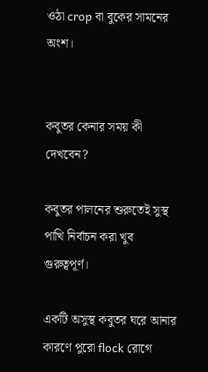ওঠা crop বা বুকের সামনের অংশ।


কবুতর কেনার সময় কী দেখবেন?

কবুতর পালনের শুরুতেই সুস্থ পাখি নির্বাচন করা খুব গুরুত্বপূর্ণ।

একটি অসুস্থ কবুতর ঘরে আনার কারণে পুরো flock রোগে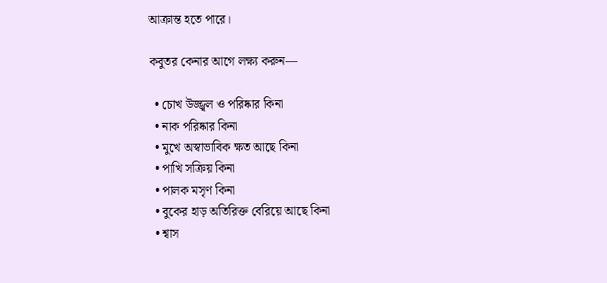আক্রান্ত হতে পারে।

কবুতর কেনার আগে লক্ষ্য করুন—

  • চোখ উজ্জ্বল ও পরিষ্কার কিনা
  • নাক পরিষ্কার কিনা
  • মুখে অস্বাভাবিক ক্ষত আছে কিনা
  • পাখি সক্রিয় কিনা
  • পালক মসৃণ কিনা
  • বুকের হাড় অতিরিক্ত বেরিয়ে আছে কিনা
  • শ্বাস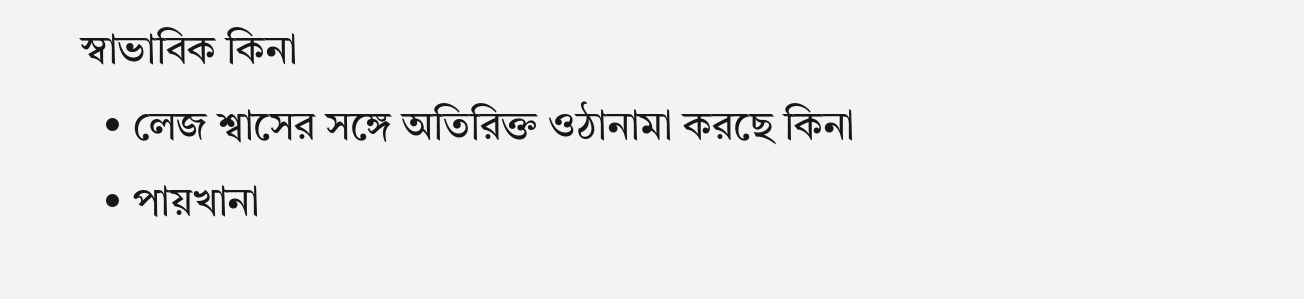স্বাভাবিক কিনা
  • লেজ শ্বাসের সঙ্গে অতিরিক্ত ওঠানামা করছে কিনা
  • পায়খানা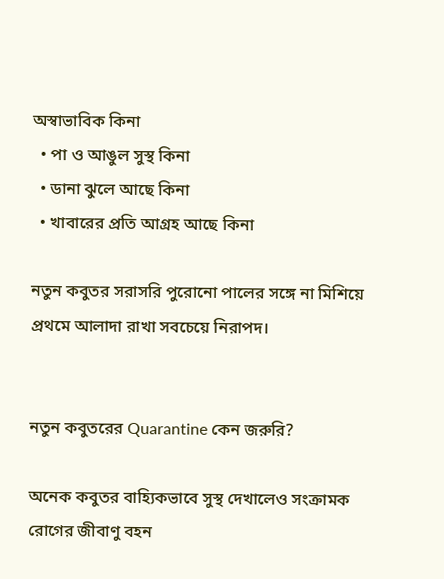অস্বাভাবিক কিনা
  • পা ও আঙুল সুস্থ কিনা
  • ডানা ঝুলে আছে কিনা
  • খাবারের প্রতি আগ্রহ আছে কিনা

নতুন কবুতর সরাসরি পুরোনো পালের সঙ্গে না মিশিয়ে প্রথমে আলাদা রাখা সবচেয়ে নিরাপদ।


নতুন কবুতরের Quarantine কেন জরুরি?

অনেক কবুতর বাহ্যিকভাবে সুস্থ দেখালেও সংক্রামক রোগের জীবাণু বহন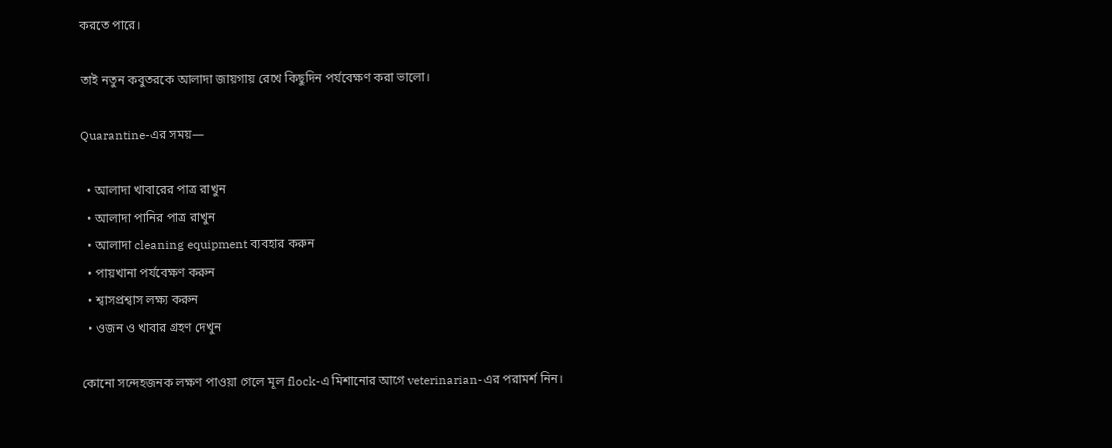করতে পারে।

তাই নতুন কবুতরকে আলাদা জায়গায় রেখে কিছুদিন পর্যবেক্ষণ করা ভালো।

Quarantine-এর সময়—

  • আলাদা খাবারের পাত্র রাখুন
  • আলাদা পানির পাত্র রাখুন
  • আলাদা cleaning equipment ব্যবহার করুন
  • পায়খানা পর্যবেক্ষণ করুন
  • শ্বাসপ্রশ্বাস লক্ষ্য করুন
  • ওজন ও খাবার গ্রহণ দেখুন

কোনো সন্দেহজনক লক্ষণ পাওয়া গেলে মূল flock-এ মিশানোর আগে veterinarian-এর পরামর্শ নিন।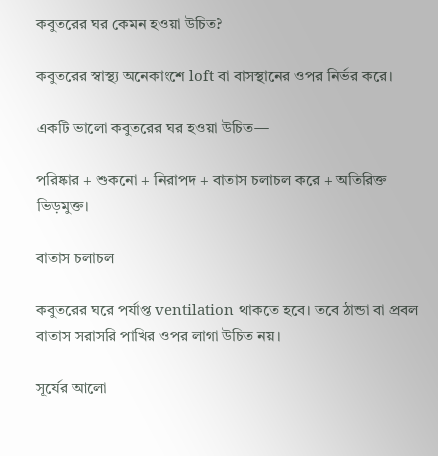কবুতরের ঘর কেমন হওয়া উচিত?

কবুতরের স্বাস্থ্য অনেকাংশে loft বা বাসস্থানের ওপর নির্ভর করে।

একটি ভালো কবুতরের ঘর হওয়া উচিত—

পরিষ্কার + শুকনো + নিরাপদ + বাতাস চলাচল করে + অতিরিক্ত ভিড়মুক্ত।

বাতাস চলাচল

কবুতরের ঘরে পর্যাপ্ত ventilation থাকতে হবে। তবে ঠান্ডা বা প্রবল বাতাস সরাসরি পাখির ওপর লাগা উচিত নয়।

সূর্যের আলো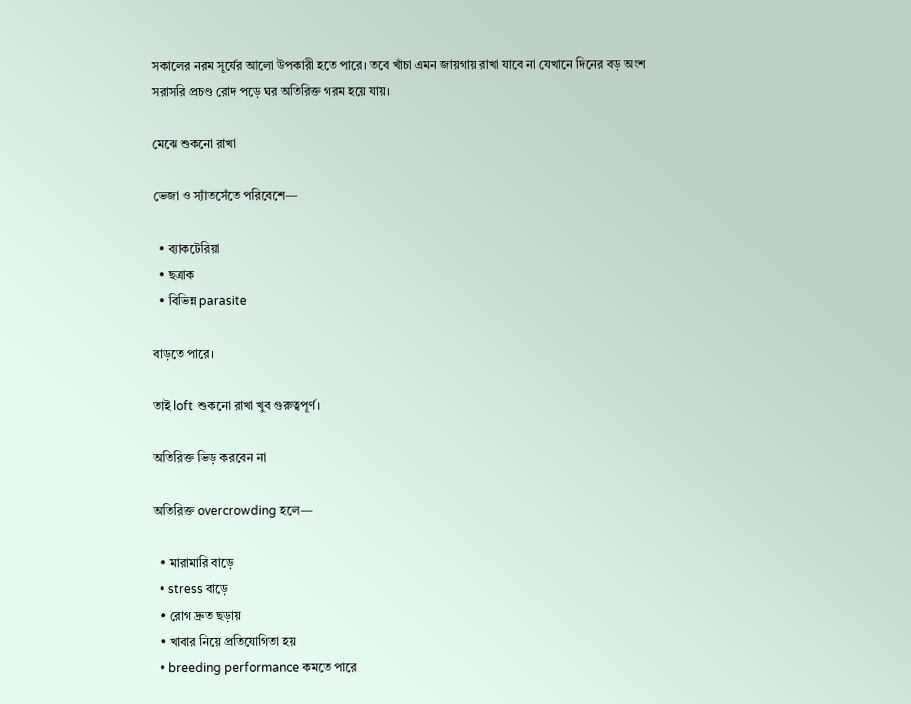সকালের নরম সূর্যের আলো উপকারী হতে পারে। তবে খাঁচা এমন জায়গায় রাখা যাবে না যেখানে দিনের বড় অংশ সরাসরি প্রচণ্ড রোদ পড়ে ঘর অতিরিক্ত গরম হয়ে যায়।

মেঝে শুকনো রাখা

ভেজা ও স্যাঁতসেঁতে পরিবেশে—

  • ব্যাকটেরিয়া
  • ছত্রাক
  • বিভিন্ন parasite

বাড়তে পারে।

তাই loft শুকনো রাখা খুব গুরুত্বপূর্ণ।

অতিরিক্ত ভিড় করবেন না

অতিরিক্ত overcrowding হলে—

  • মারামারি বাড়ে
  • stress বাড়ে
  • রোগ দ্রুত ছড়ায়
  • খাবার নিয়ে প্রতিযোগিতা হয়
  • breeding performance কমতে পারে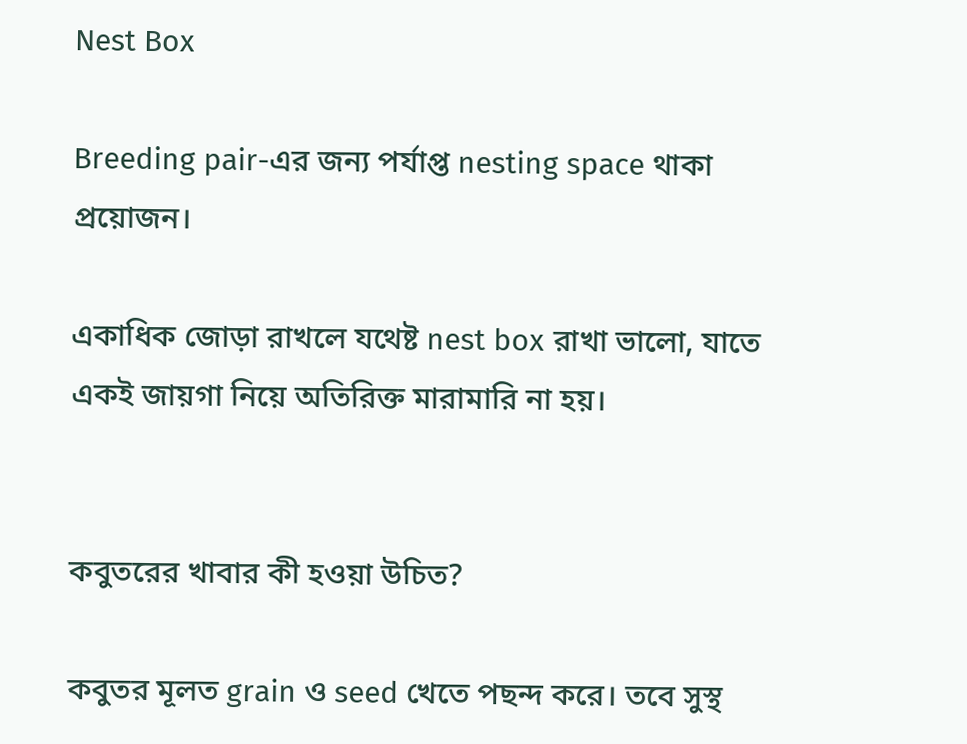Nest Box

Breeding pair-এর জন্য পর্যাপ্ত nesting space থাকা প্রয়োজন।

একাধিক জোড়া রাখলে যথেষ্ট nest box রাখা ভালো, যাতে একই জায়গা নিয়ে অতিরিক্ত মারামারি না হয়।


কবুতরের খাবার কী হওয়া উচিত?

কবুতর মূলত grain ও seed খেতে পছন্দ করে। তবে সুস্থ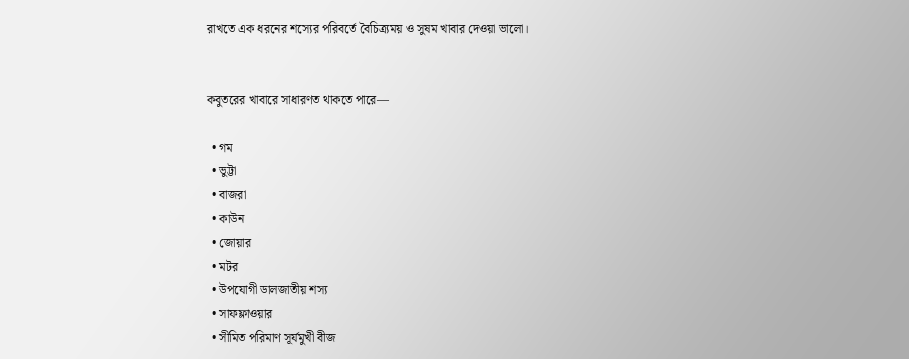রাখতে এক ধরনের শস্যের পরিবর্তে বৈচিত্র্যময় ও সুষম খাবার দেওয়া ভালো।


কবুতরের খাবারে সাধারণত থাকতে পারে—

  • গম
  • ভুট্টা
  • বাজরা
  • কাউন
  • জোয়ার
  • মটর
  • উপযোগী ডালজাতীয় শস্য
  • সাফফ্লাওয়ার
  • সীমিত পরিমাণ সূর্যমুখী বীজ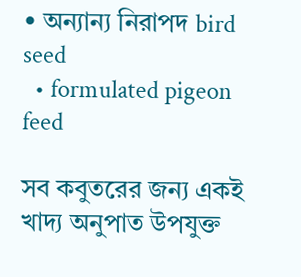• অন্যান্য নিরাপদ bird seed
  • formulated pigeon feed

সব কবুতরের জন্য একই খাদ্য অনুপাত উপযুক্ত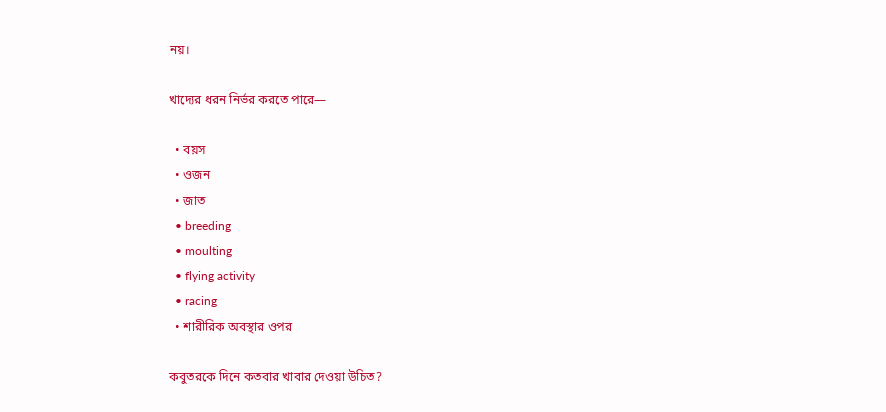নয়।

খাদ্যের ধরন নির্ভর করতে পারে—

  • বয়স
  • ওজন
  • জাত
  • breeding
  • moulting
  • flying activity
  • racing
  • শারীরিক অবস্থার ওপর

কবুতরকে দিনে কতবার খাবার দেওয়া উচিত?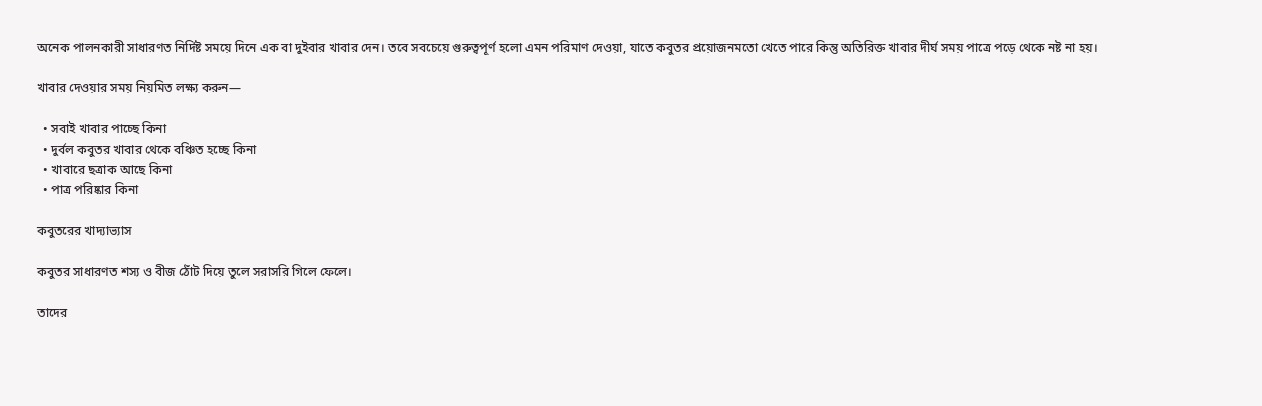অনেক পালনকারী সাধারণত নির্দিষ্ট সময়ে দিনে এক বা দুইবার খাবার দেন। তবে সবচেয়ে গুরুত্বপূর্ণ হলো এমন পরিমাণ দেওয়া, যাতে কবুতর প্রয়োজনমতো খেতে পারে কিন্তু অতিরিক্ত খাবার দীর্ঘ সময় পাত্রে পড়ে থেকে নষ্ট না হয়।

খাবার দেওয়ার সময় নিয়মিত লক্ষ্য করুন—

  • সবাই খাবার পাচ্ছে কিনা
  • দুর্বল কবুতর খাবার থেকে বঞ্চিত হচ্ছে কিনা
  • খাবারে ছত্রাক আছে কিনা
  • পাত্র পরিষ্কার কিনা

কবুতরের খাদ্যাভ্যাস

কবুতর সাধারণত শস্য ও বীজ ঠোঁট দিয়ে তুলে সরাসরি গিলে ফেলে।

তাদের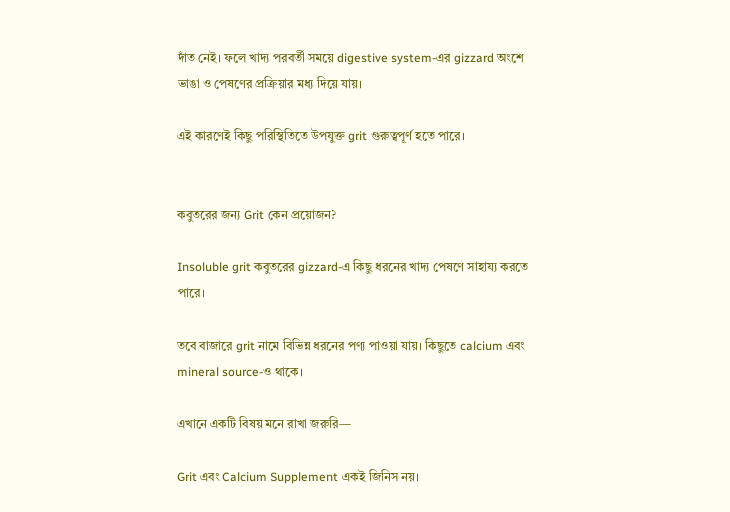দাঁত নেই। ফলে খাদ্য পরবর্তী সময়ে digestive system-এর gizzard অংশে ভাঙা ও পেষণের প্রক্রিয়ার মধ্য দিয়ে যায়।

এই কারণেই কিছু পরিস্থিতিতে উপযুক্ত grit গুরুত্বপূর্ণ হতে পারে।


কবুতরের জন্য Grit কেন প্রয়োজন?

Insoluble grit কবুতরের gizzard-এ কিছু ধরনের খাদ্য পেষণে সাহায্য করতে পারে।

তবে বাজারে grit নামে বিভিন্ন ধরনের পণ্য পাওয়া যায়। কিছুতে calcium এবং mineral source-ও থাকে।

এখানে একটি বিষয় মনে রাখা জরুরি—

Grit এবং Calcium Supplement একই জিনিস নয়।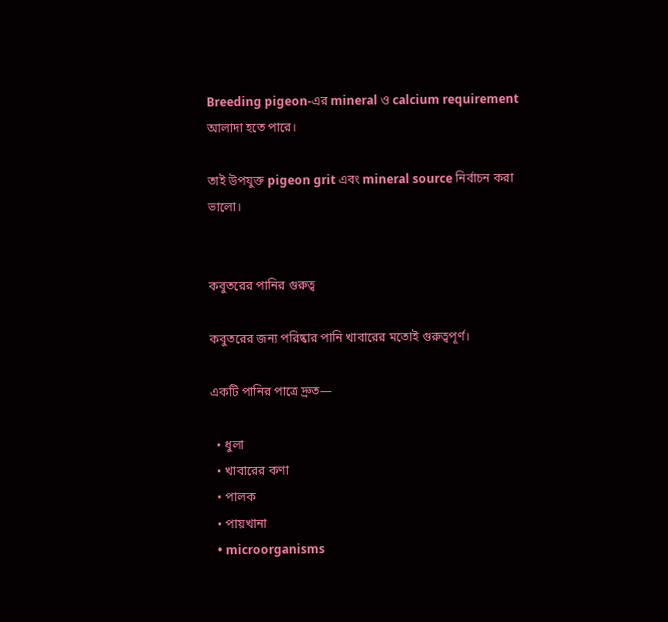Breeding pigeon-এর mineral ও calcium requirement আলাদা হতে পারে।

তাই উপযুক্ত pigeon grit এবং mineral source নির্বাচন করা ভালো।


কবুতরের পানির গুরুত্ব

কবুতরের জন্য পরিষ্কার পানি খাবারের মতোই গুরুত্বপূর্ণ।

একটি পানির পাত্রে দ্রুত—

  • ধুলা
  • খাবারের কণা
  • পালক
  • পায়খানা
  • microorganisms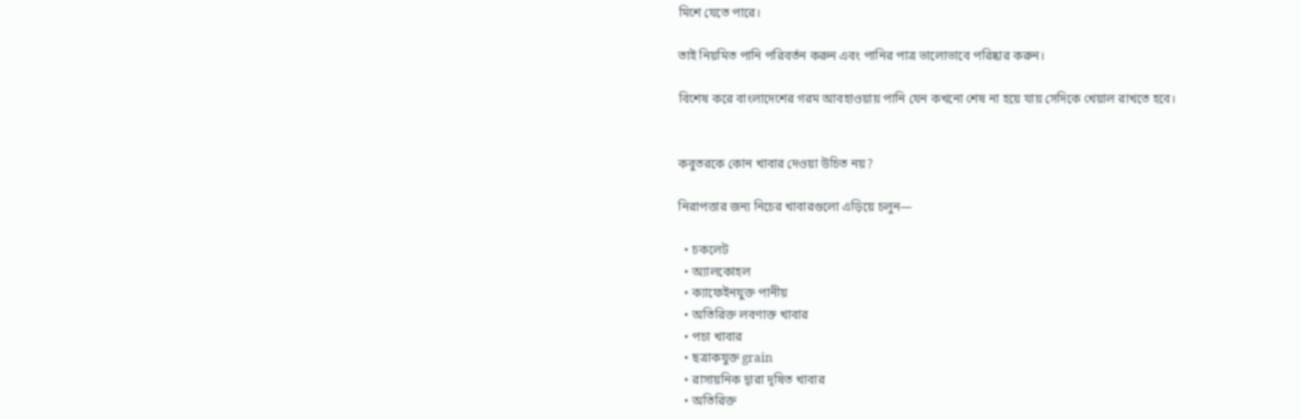মিশে যেতে পারে।

তাই নিয়মিত পানি পরিবর্তন করুন এবং পানির পাত্র ভালোভাবে পরিষ্কার করুন।

বিশেষ করে বাংলাদেশের গরম আবহাওয়ায় পানি যেন কখনো শেষ না হয়ে যায় সেদিকে খেয়াল রাখতে হবে।


কবুতরকে কোন খাবার দেওয়া উচিত নয়?

নিরাপত্তার জন্য নিচের খাবারগুলো এড়িয়ে চলুন—

  • চকলেট
  • অ্যালকোহল
  • ক্যাফেইনযুক্ত পানীয়
  • অতিরিক্ত লবণাক্ত খাবার
  • পচা খাবার
  • ছত্রাকযুক্ত grain
  • রাসায়নিক দ্বারা দূষিত খাবার
  • অতিরিক্ত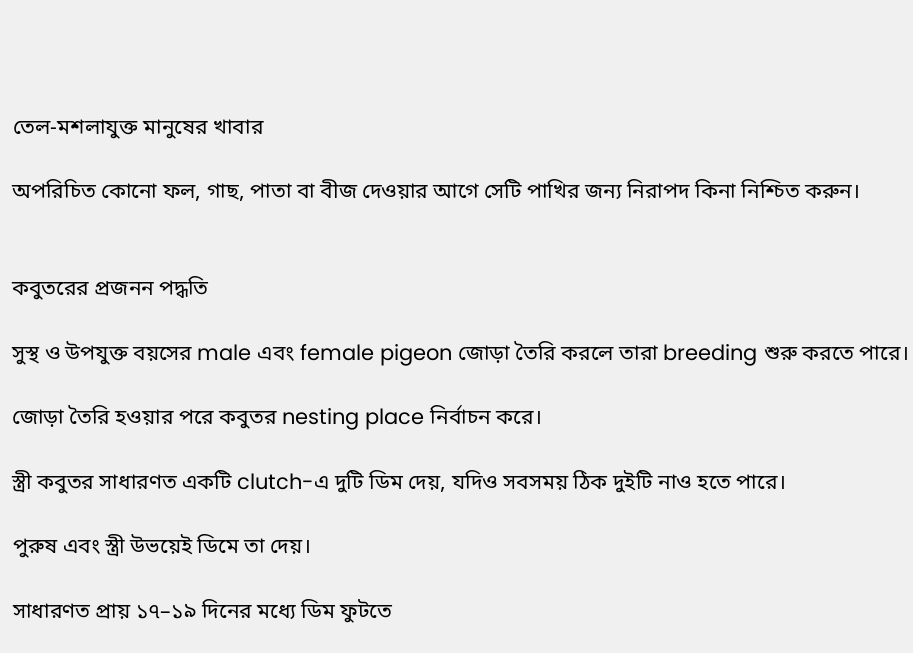তেল-মশলাযুক্ত মানুষের খাবার

অপরিচিত কোনো ফল, গাছ, পাতা বা বীজ দেওয়ার আগে সেটি পাখির জন্য নিরাপদ কিনা নিশ্চিত করুন।


কবুতরের প্রজনন পদ্ধতি

সুস্থ ও উপযুক্ত বয়সের male এবং female pigeon জোড়া তৈরি করলে তারা breeding শুরু করতে পারে।

জোড়া তৈরি হওয়ার পরে কবুতর nesting place নির্বাচন করে।

স্ত্রী কবুতর সাধারণত একটি clutch-এ দুটি ডিম দেয়, যদিও সবসময় ঠিক দুইটি নাও হতে পারে।

পুরুষ এবং স্ত্রী উভয়েই ডিমে তা দেয়।

সাধারণত প্রায় ১৭–১৯ দিনের মধ্যে ডিম ফুটতে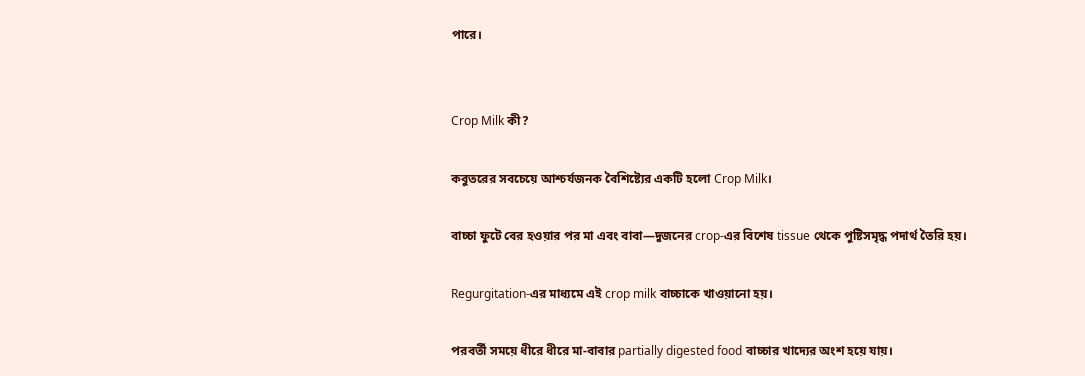পারে।


Crop Milk কী?

কবুতরের সবচেয়ে আশ্চর্যজনক বৈশিষ্ট্যের একটি হলো Crop Milk।

বাচ্চা ফুটে বের হওয়ার পর মা এবং বাবা—দুজনের crop-এর বিশেষ tissue থেকে পুষ্টিসমৃদ্ধ পদার্থ তৈরি হয়।

Regurgitation-এর মাধ্যমে এই crop milk বাচ্চাকে খাওয়ানো হয়।

পরবর্তী সময়ে ধীরে ধীরে মা-বাবার partially digested food বাচ্চার খাদ্যের অংশ হয়ে যায়।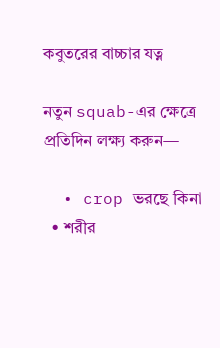কবুতরের বাচ্চার যত্ন

নতুন squab-এর ক্ষেত্রে প্রতিদিন লক্ষ্য করুন—

  • crop ভরছে কিনা
  • শরীর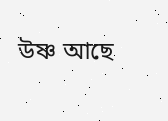উষ্ণ আছে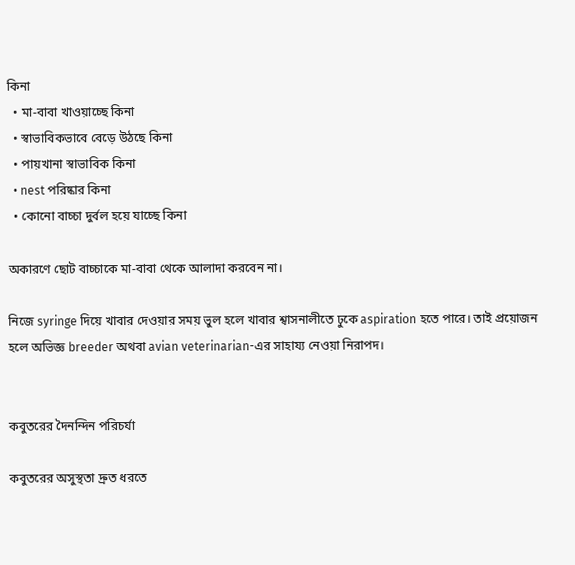কিনা
  • মা-বাবা খাওয়াচ্ছে কিনা
  • স্বাভাবিকভাবে বেড়ে উঠছে কিনা
  • পায়খানা স্বাভাবিক কিনা
  • nest পরিষ্কার কিনা
  • কোনো বাচ্চা দুর্বল হয়ে যাচ্ছে কিনা

অকারণে ছোট বাচ্চাকে মা-বাবা থেকে আলাদা করবেন না।

নিজে syringe দিয়ে খাবার দেওয়ার সময় ভুল হলে খাবার শ্বাসনালীতে ঢুকে aspiration হতে পারে। তাই প্রয়োজন হলে অভিজ্ঞ breeder অথবা avian veterinarian-এর সাহায্য নেওয়া নিরাপদ।


কবুতরের দৈনন্দিন পরিচর্যা

কবুতরের অসুস্থতা দ্রুত ধরতে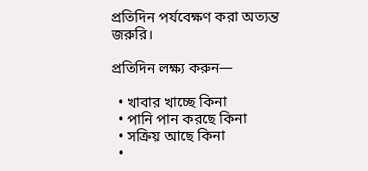প্রতিদিন পর্যবেক্ষণ করা অত্যন্ত জরুরি।

প্রতিদিন লক্ষ্য করুন—

  • খাবার খাচ্ছে কিনা
  • পানি পান করছে কিনা
  • সক্রিয় আছে কিনা
  •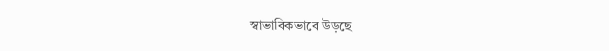স্বাভাবিকভাবে উড়ছে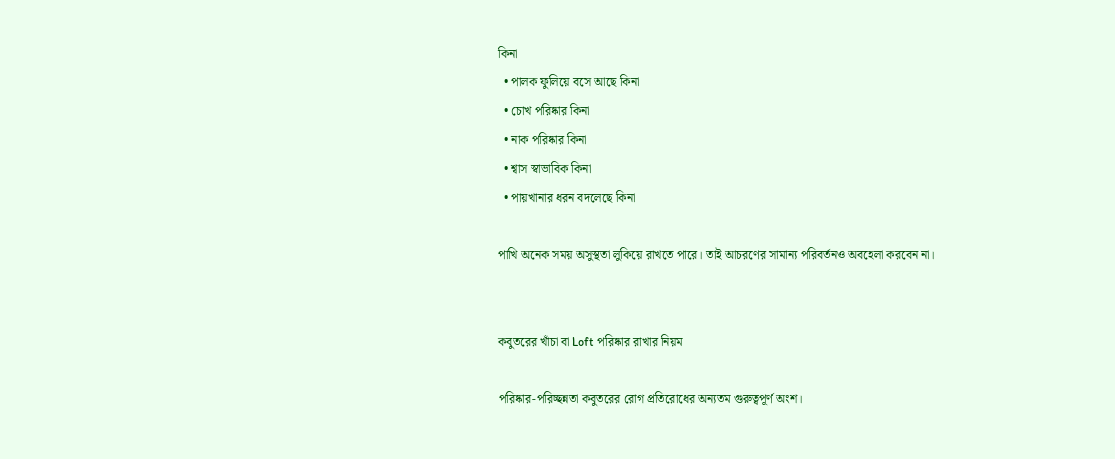কিনা
  • পালক ফুলিয়ে বসে আছে কিনা
  • চোখ পরিষ্কার কিনা
  • নাক পরিষ্কার কিনা
  • শ্বাস স্বাভাবিক কিনা
  • পায়খানার ধরন বদলেছে কিনা

পাখি অনেক সময় অসুস্থতা লুকিয়ে রাখতে পারে। তাই আচরণের সামান্য পরিবর্তনও অবহেলা করবেন না।


কবুতরের খাঁচা বা Loft পরিষ্কার রাখার নিয়ম

পরিষ্কার-পরিচ্ছন্নতা কবুতরের রোগ প্রতিরোধের অন্যতম গুরুত্বপূর্ণ অংশ।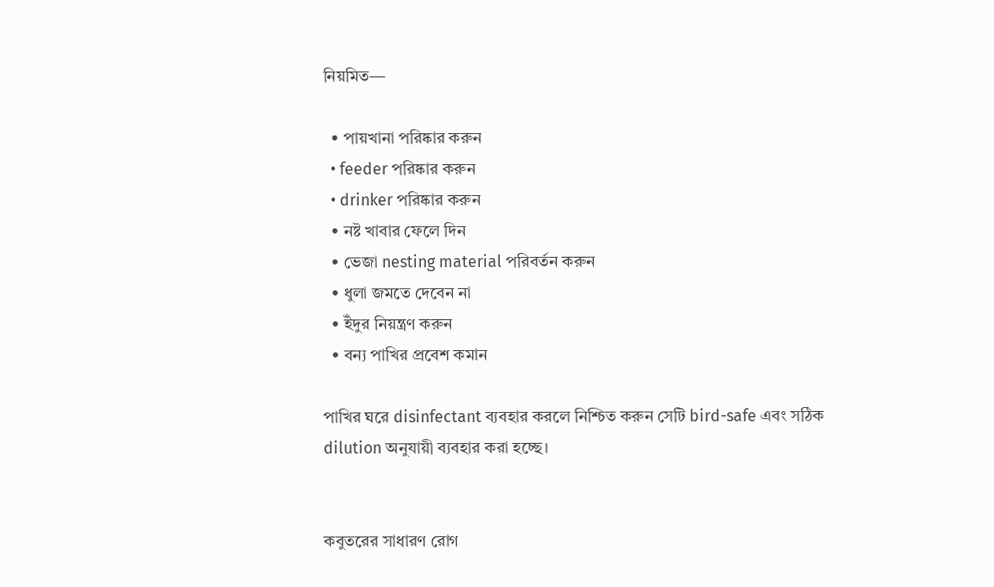নিয়মিত—

  • পায়খানা পরিষ্কার করুন
  • feeder পরিষ্কার করুন
  • drinker পরিষ্কার করুন
  • নষ্ট খাবার ফেলে দিন
  • ভেজা nesting material পরিবর্তন করুন
  • ধুলা জমতে দেবেন না
  • ইঁদুর নিয়ন্ত্রণ করুন
  • বন্য পাখির প্রবেশ কমান

পাখির ঘরে disinfectant ব্যবহার করলে নিশ্চিত করুন সেটি bird-safe এবং সঠিক dilution অনুযায়ী ব্যবহার করা হচ্ছে।


কবুতরের সাধারণ রোগ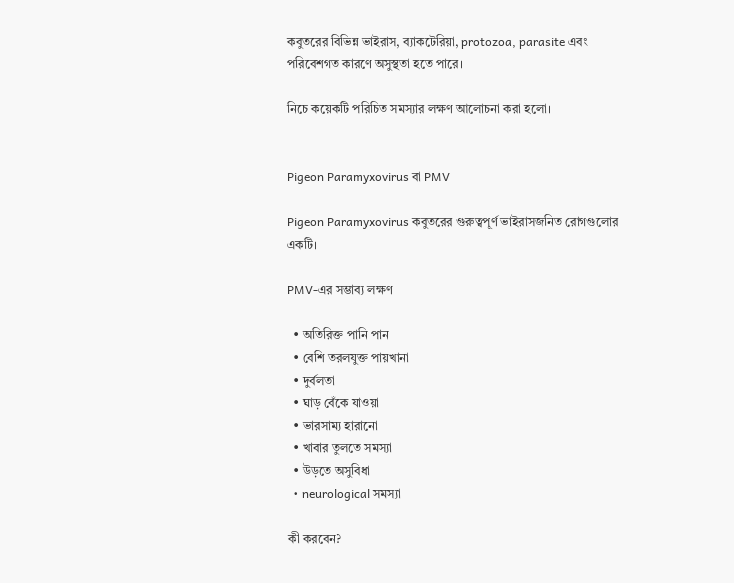কবুতরের বিভিন্ন ভাইরাস, ব্যাকটেরিয়া, protozoa, parasite এবং পরিবেশগত কারণে অসুস্থতা হতে পারে।

নিচে কয়েকটি পরিচিত সমস্যার লক্ষণ আলোচনা করা হলো।


Pigeon Paramyxovirus বা PMV

Pigeon Paramyxovirus কবুতরের গুরুত্বপূর্ণ ভাইরাসজনিত রোগগুলোর একটি।

PMV-এর সম্ভাব্য লক্ষণ

  • অতিরিক্ত পানি পান
  • বেশি তরলযুক্ত পায়খানা
  • দুর্বলতা
  • ঘাড় বেঁকে যাওয়া
  • ভারসাম্য হারানো
  • খাবার তুলতে সমস্যা
  • উড়তে অসুবিধা
  • neurological সমস্যা

কী করবেন?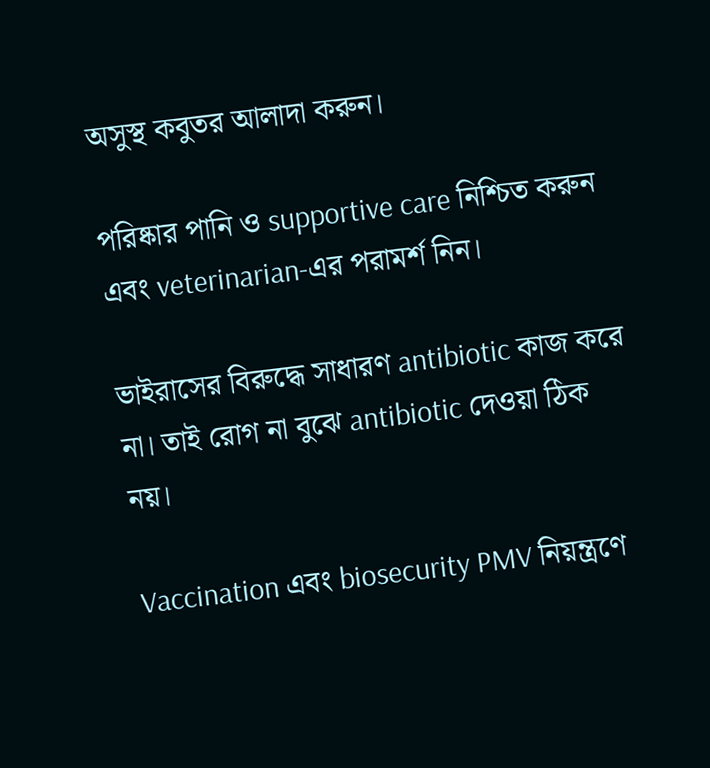অসুস্থ কবুতর আলাদা করুন।

পরিষ্কার পানি ও supportive care নিশ্চিত করুন এবং veterinarian-এর পরামর্শ নিন।

ভাইরাসের বিরুদ্ধে সাধারণ antibiotic কাজ করে না। তাই রোগ না বুঝে antibiotic দেওয়া ঠিক নয়।

Vaccination এবং biosecurity PMV নিয়ন্ত্রণে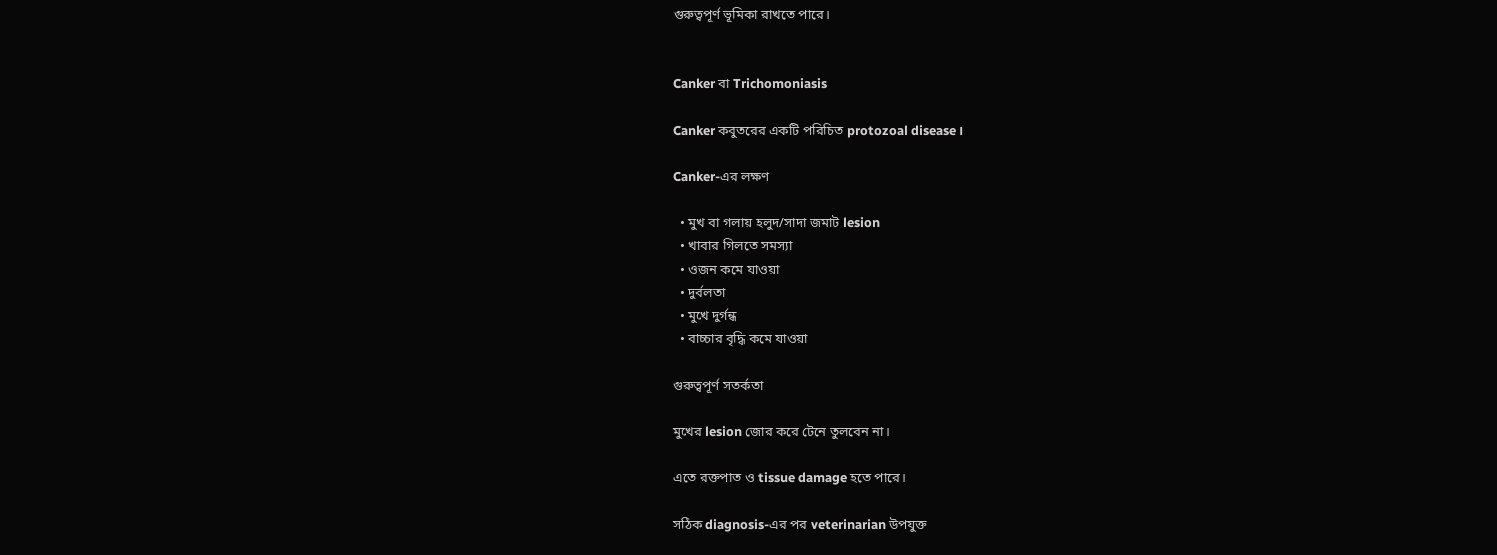গুরুত্বপূর্ণ ভূমিকা রাখতে পারে।


Canker বা Trichomoniasis

Canker কবুতরের একটি পরিচিত protozoal disease।

Canker-এর লক্ষণ

  • মুখ বা গলায় হলুদ/সাদা জমাট lesion
  • খাবার গিলতে সমস্যা
  • ওজন কমে যাওয়া
  • দুর্বলতা
  • মুখে দুর্গন্ধ
  • বাচ্চার বৃদ্ধি কমে যাওয়া

গুরুত্বপূর্ণ সতর্কতা

মুখের lesion জোর করে টেনে তুলবেন না।

এতে রক্তপাত ও tissue damage হতে পারে।

সঠিক diagnosis-এর পর veterinarian উপযুক্ত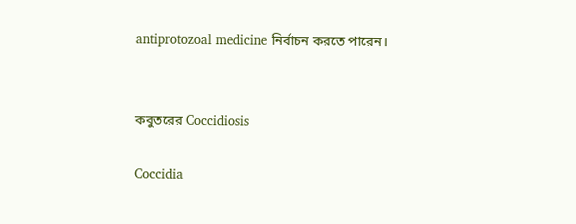antiprotozoal medicine নির্বাচন করতে পারেন।


কবুতরের Coccidiosis

Coccidia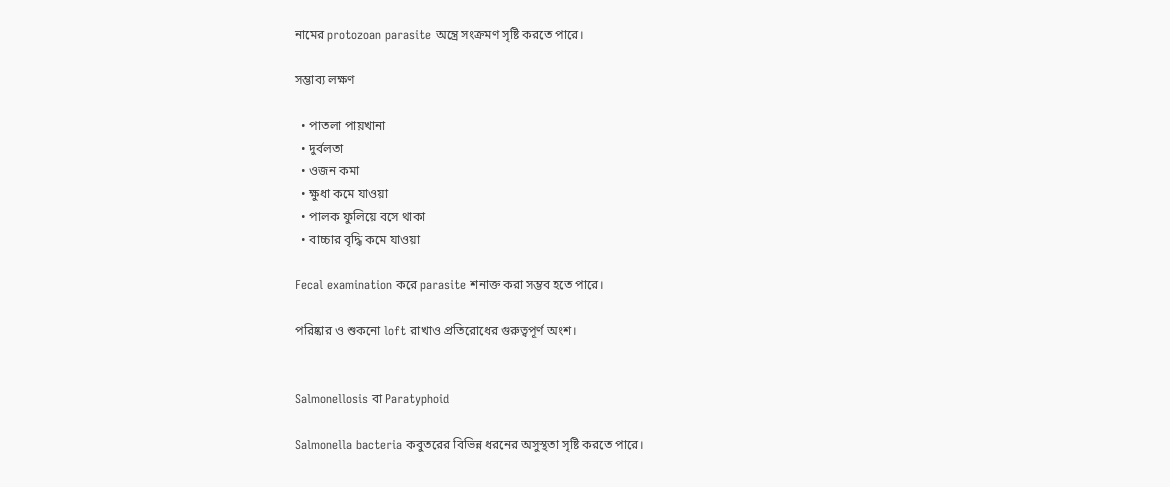নামের protozoan parasite অন্ত্রে সংক্রমণ সৃষ্টি করতে পারে।

সম্ভাব্য লক্ষণ

  • পাতলা পায়খানা
  • দুর্বলতা
  • ওজন কমা
  • ক্ষুধা কমে যাওয়া
  • পালক ফুলিয়ে বসে থাকা
  • বাচ্চার বৃদ্ধি কমে যাওয়া

Fecal examination করে parasite শনাক্ত করা সম্ভব হতে পারে।

পরিষ্কার ও শুকনো loft রাখাও প্রতিরোধের গুরুত্বপূর্ণ অংশ।


Salmonellosis বা Paratyphoid

Salmonella bacteria কবুতরের বিভিন্ন ধরনের অসুস্থতা সৃষ্টি করতে পারে।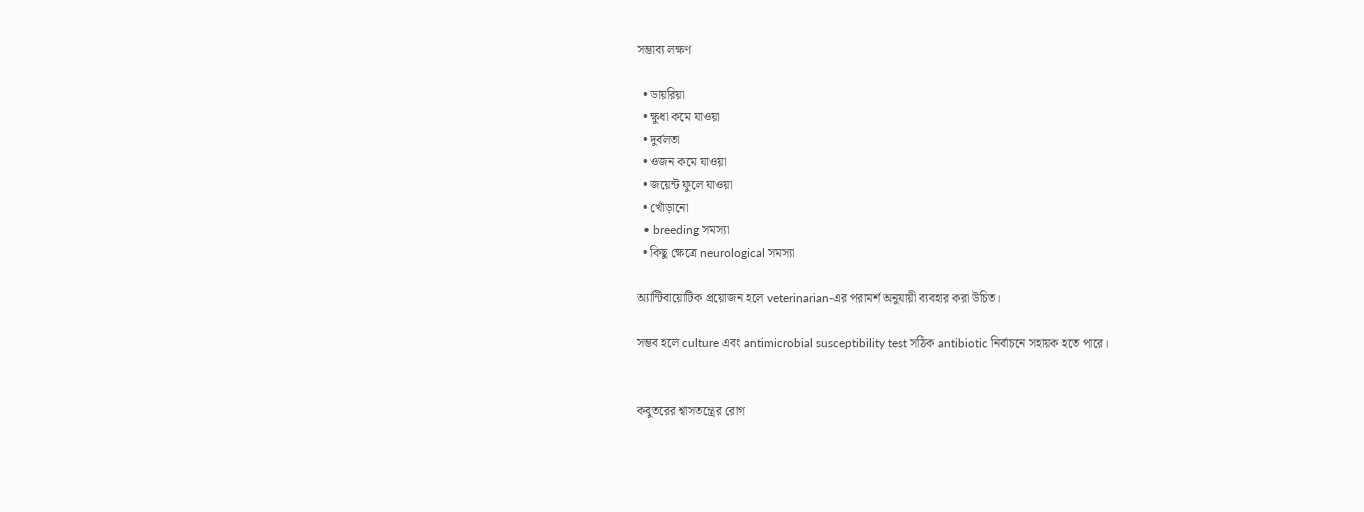সম্ভাব্য লক্ষণ

  • ডায়রিয়া
  • ক্ষুধা কমে যাওয়া
  • দুর্বলতা
  • ওজন কমে যাওয়া
  • জয়েন্ট ফুলে যাওয়া
  • খোঁড়ানো
  • breeding সমস্যা
  • কিছু ক্ষেত্রে neurological সমস্যা

অ্যান্টিবায়োটিক প্রয়োজন হলে veterinarian-এর পরামর্শ অনুযায়ী ব্যবহার করা উচিত।

সম্ভব হলে culture এবং antimicrobial susceptibility test সঠিক antibiotic নির্বাচনে সহায়ক হতে পারে।


কবুতরের শ্বাসতন্ত্রের রোগ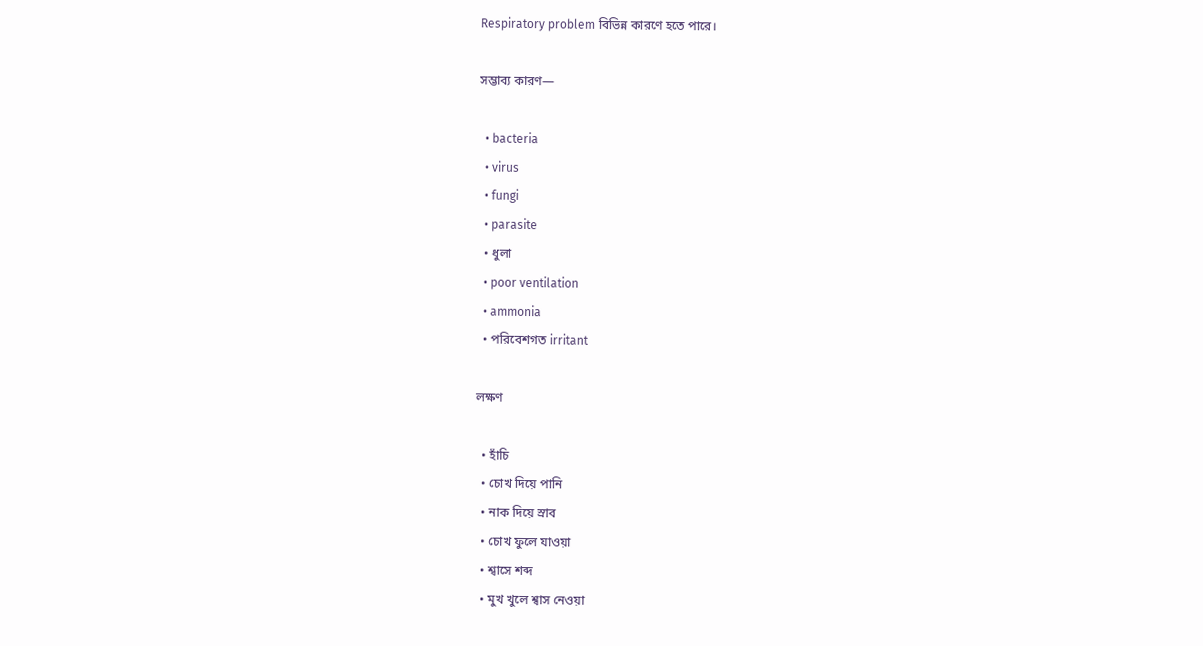Respiratory problem বিভিন্ন কারণে হতে পারে।

সম্ভাব্য কারণ—

  • bacteria
  • virus
  • fungi
  • parasite
  • ধুলা
  • poor ventilation
  • ammonia
  • পরিবেশগত irritant

লক্ষণ

  • হাঁচি
  • চোখ দিয়ে পানি
  • নাক দিয়ে স্রাব
  • চোখ ফুলে যাওয়া
  • শ্বাসে শব্দ
  • মুখ খুলে শ্বাস নেওয়া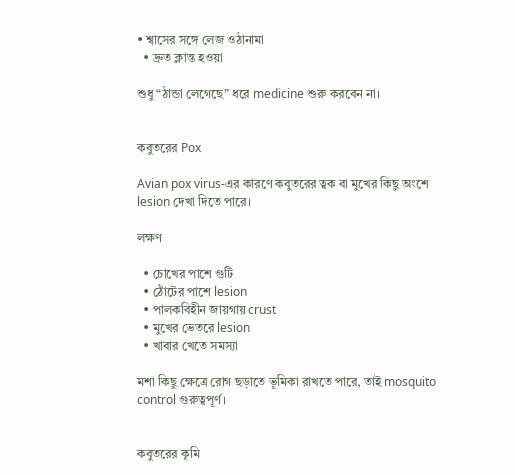• শ্বাসের সঙ্গে লেজ ওঠানামা
  • দ্রুত ক্লান্ত হওয়া

শুধু “ঠান্ডা লেগেছে” ধরে medicine শুরু করবেন না।


কবুতরের Pox

Avian pox virus-এর কারণে কবুতরের ত্বক বা মুখের কিছু অংশে lesion দেখা দিতে পারে।

লক্ষণ

  • চোখের পাশে গুটি
  • ঠোঁটের পাশে lesion
  • পালকবিহীন জায়গায় crust
  • মুখের ভেতরে lesion
  • খাবার খেতে সমস্যা

মশা কিছু ক্ষেত্রে রোগ ছড়াতে ভূমিকা রাখতে পারে, তাই mosquito control গুরুত্বপূর্ণ।


কবুতরের কৃমি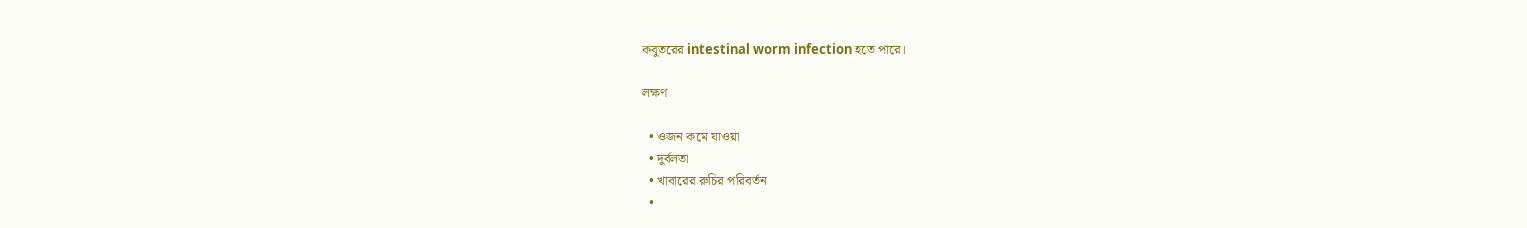কবুতরের intestinal worm infection হতে পারে।

লক্ষণ

  • ওজন কমে যাওয়া
  • দুর্বলতা
  • খাবারের রুচির পরিবর্তন
  •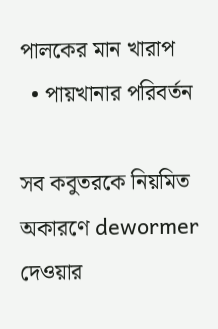পালকের মান খারাপ
  • পায়খানার পরিবর্তন

সব কবুতরকে নিয়মিত অকারণে dewormer দেওয়ার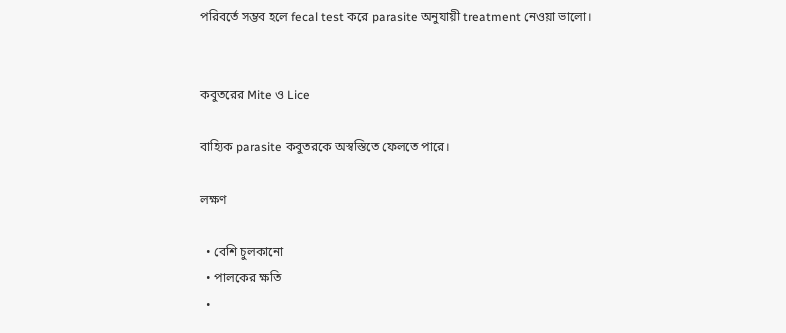পরিবর্তে সম্ভব হলে fecal test করে parasite অনুযায়ী treatment নেওয়া ভালো।


কবুতরের Mite ও Lice

বাহ্যিক parasite কবুতরকে অস্বস্তিতে ফেলতে পারে।

লক্ষণ

  • বেশি চুলকানো
  • পালকের ক্ষতি
  •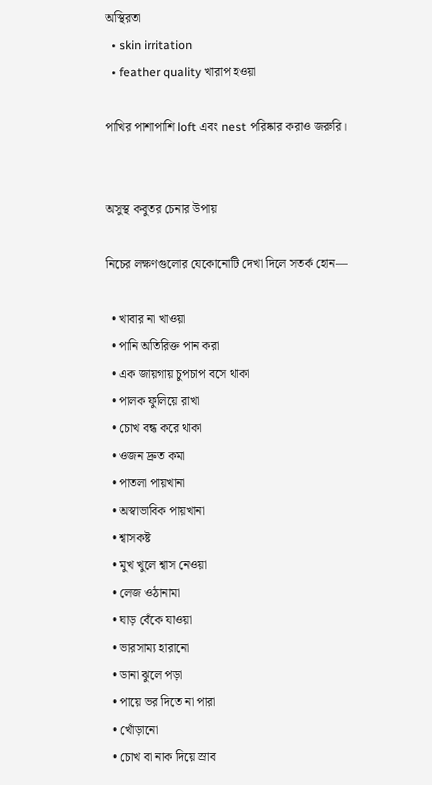অস্থিরতা
  • skin irritation
  • feather quality খারাপ হওয়া

পাখির পাশাপাশি loft এবং nest পরিষ্কার করাও জরুরি।


অসুস্থ কবুতর চেনার উপায়

নিচের লক্ষণগুলোর যেকোনোটি দেখা দিলে সতর্ক হোন—

  • খাবার না খাওয়া
  • পানি অতিরিক্ত পান করা
  • এক জায়গায় চুপচাপ বসে থাকা
  • পালক ফুলিয়ে রাখা
  • চোখ বন্ধ করে থাকা
  • ওজন দ্রুত কমা
  • পাতলা পায়খানা
  • অস্বাভাবিক পায়খানা
  • শ্বাসকষ্ট
  • মুখ খুলে শ্বাস নেওয়া
  • লেজ ওঠানামা
  • ঘাড় বেঁকে যাওয়া
  • ভারসাম্য হারানো
  • ডানা ঝুলে পড়া
  • পায়ে ভর দিতে না পারা
  • খোঁড়ানো
  • চোখ বা নাক দিয়ে স্রাব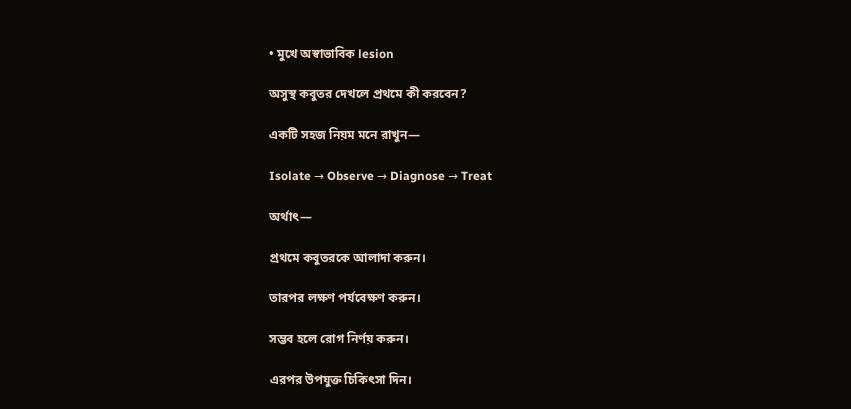• মুখে অস্বাভাবিক lesion

অসুস্থ কবুতর দেখলে প্রথমে কী করবেন?

একটি সহজ নিয়ম মনে রাখুন—

Isolate → Observe → Diagnose → Treat

অর্থাৎ—

প্রথমে কবুতরকে আলাদা করুন।

তারপর লক্ষণ পর্যবেক্ষণ করুন।

সম্ভব হলে রোগ নির্ণয় করুন।

এরপর উপযুক্ত চিকিৎসা দিন।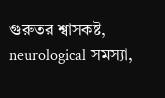গুরুতর শ্বাসকষ্ট, neurological সমস্যা,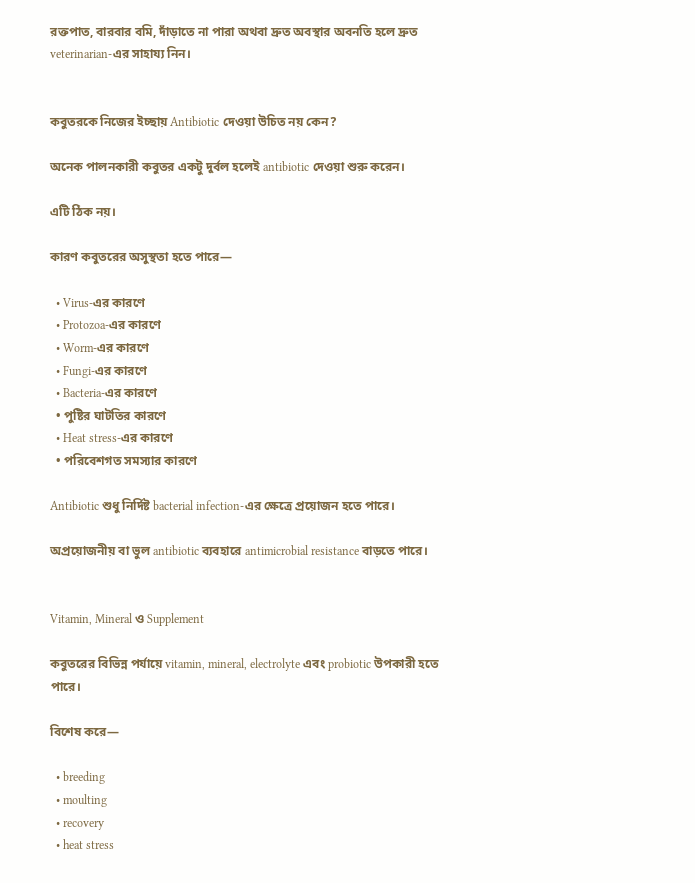রক্তপাত, বারবার বমি, দাঁড়াতে না পারা অথবা দ্রুত অবস্থার অবনতি হলে দ্রুত veterinarian-এর সাহায্য নিন।


কবুতরকে নিজের ইচ্ছায় Antibiotic দেওয়া উচিত নয় কেন?

অনেক পালনকারী কবুতর একটু দুর্বল হলেই antibiotic দেওয়া শুরু করেন।

এটি ঠিক নয়।

কারণ কবুতরের অসুস্থতা হতে পারে—

  • Virus-এর কারণে
  • Protozoa-এর কারণে
  • Worm-এর কারণে
  • Fungi-এর কারণে
  • Bacteria-এর কারণে
  • পুষ্টির ঘাটতির কারণে
  • Heat stress-এর কারণে
  • পরিবেশগত সমস্যার কারণে

Antibiotic শুধু নির্দিষ্ট bacterial infection-এর ক্ষেত্রে প্রয়োজন হতে পারে।

অপ্রয়োজনীয় বা ভুল antibiotic ব্যবহারে antimicrobial resistance বাড়তে পারে।


Vitamin, Mineral ও Supplement

কবুতরের বিভিন্ন পর্যায়ে vitamin, mineral, electrolyte এবং probiotic উপকারী হতে পারে।

বিশেষ করে—

  • breeding
  • moulting
  • recovery
  • heat stress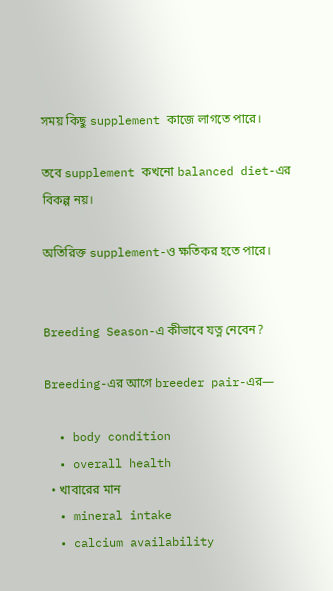সময় কিছু supplement কাজে লাগতে পারে।

তবে supplement কখনো balanced diet-এর বিকল্প নয়।

অতিরিক্ত supplement-ও ক্ষতিকর হতে পারে।


Breeding Season-এ কীভাবে যত্ন নেবেন?

Breeding-এর আগে breeder pair-এর—

  • body condition
  • overall health
  • খাবারের মান
  • mineral intake
  • calcium availability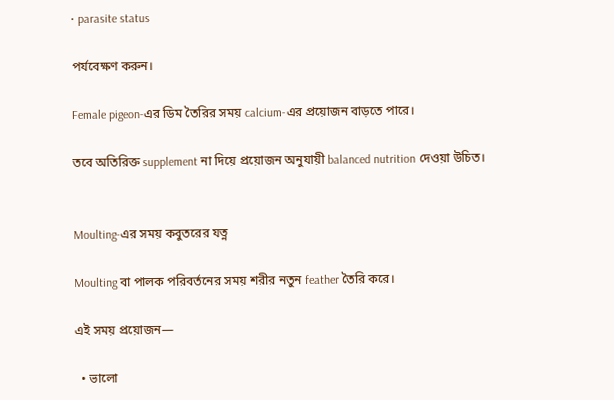• parasite status

পর্যবেক্ষণ করুন।

Female pigeon-এর ডিম তৈরির সময় calcium-এর প্রয়োজন বাড়তে পারে।

তবে অতিরিক্ত supplement না দিয়ে প্রয়োজন অনুযায়ী balanced nutrition দেওয়া উচিত।


Moulting-এর সময় কবুতরের যত্ন

Moulting বা পালক পরিবর্তনের সময় শরীর নতুন feather তৈরি করে।

এই সময় প্রয়োজন—

  • ভালো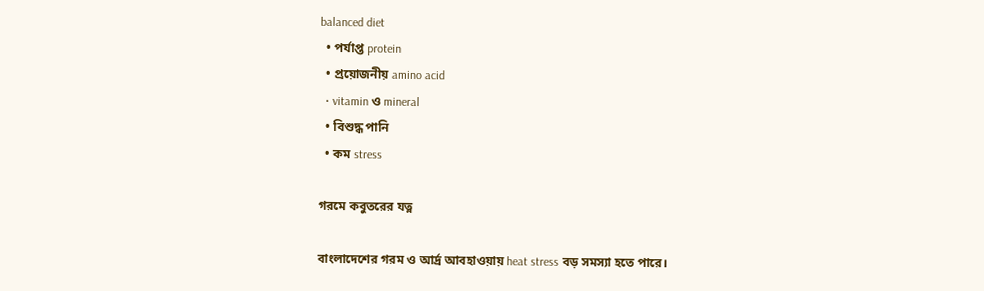balanced diet
  • পর্যাপ্ত protein
  • প্রয়োজনীয় amino acid
  • vitamin ও mineral
  • বিশুদ্ধ পানি
  • কম stress

গরমে কবুতরের যত্ন

বাংলাদেশের গরম ও আর্দ্র আবহাওয়ায় heat stress বড় সমস্যা হতে পারে।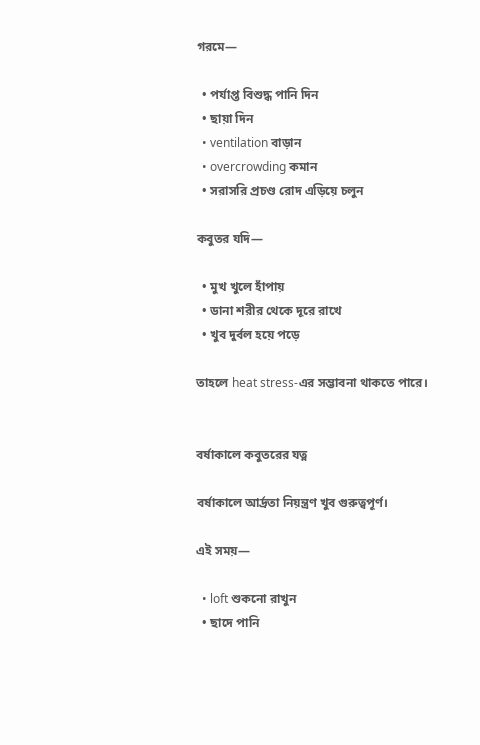গরমে—

  • পর্যাপ্ত বিশুদ্ধ পানি দিন
  • ছায়া দিন
  • ventilation বাড়ান
  • overcrowding কমান
  • সরাসরি প্রচণ্ড রোদ এড়িয়ে চলুন

কবুতর যদি—

  • মুখ খুলে হাঁপায়
  • ডানা শরীর থেকে দূরে রাখে
  • খুব দুর্বল হয়ে পড়ে

তাহলে heat stress-এর সম্ভাবনা থাকতে পারে।


বর্ষাকালে কবুতরের যত্ন

বর্ষাকালে আর্দ্রতা নিয়ন্ত্রণ খুব গুরুত্বপূর্ণ।

এই সময়—

  • loft শুকনো রাখুন
  • ছাদে পানি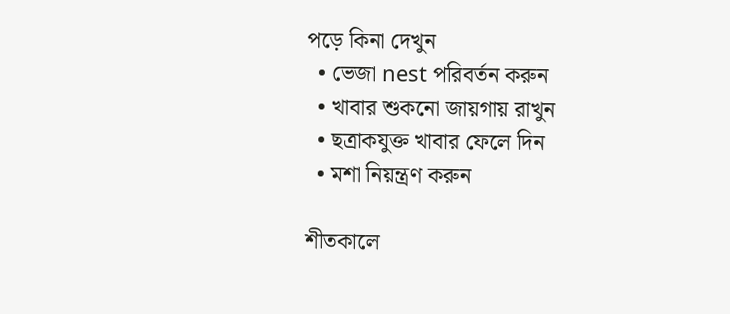পড়ে কিনা দেখুন
  • ভেজা nest পরিবর্তন করুন
  • খাবার শুকনো জায়গায় রাখুন
  • ছত্রাকযুক্ত খাবার ফেলে দিন
  • মশা নিয়ন্ত্রণ করুন

শীতকালে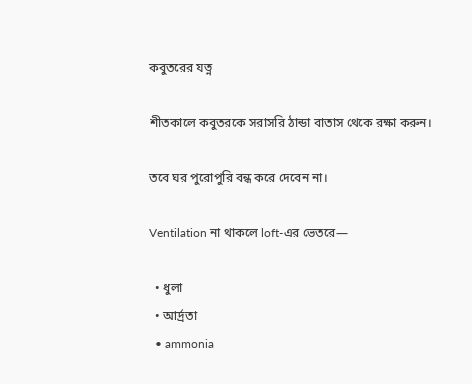কবুতরের যত্ন

শীতকালে কবুতরকে সরাসরি ঠান্ডা বাতাস থেকে রক্ষা করুন।

তবে ঘর পুরোপুরি বন্ধ করে দেবেন না।

Ventilation না থাকলে loft-এর ভেতরে—

  • ধুলা
  • আর্দ্রতা
  • ammonia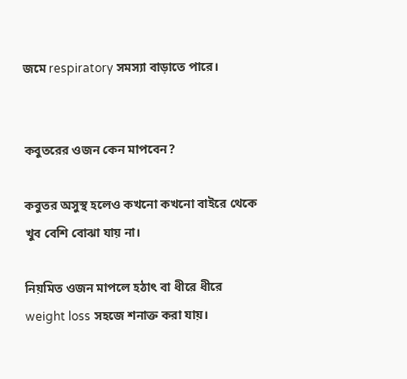জমে respiratory সমস্যা বাড়াতে পারে।


কবুতরের ওজন কেন মাপবেন?

কবুতর অসুস্থ হলেও কখনো কখনো বাইরে থেকে খুব বেশি বোঝা যায় না।

নিয়মিত ওজন মাপলে হঠাৎ বা ধীরে ধীরে weight loss সহজে শনাক্ত করা যায়।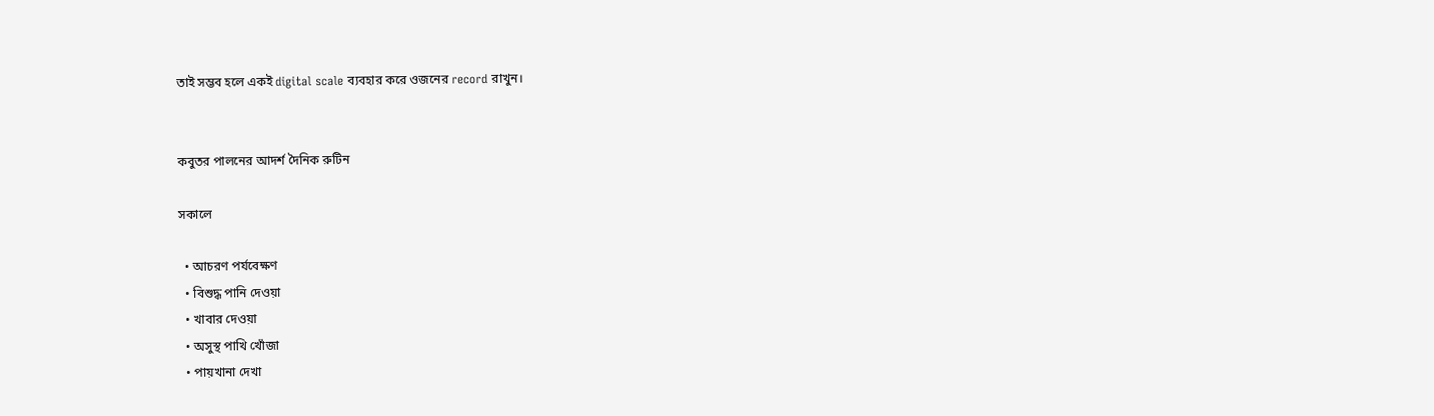তাই সম্ভব হলে একই digital scale ব্যবহার করে ওজনের record রাখুন।


কবুতর পালনের আদর্শ দৈনিক রুটিন

সকালে

  • আচরণ পর্যবেক্ষণ
  • বিশুদ্ধ পানি দেওয়া
  • খাবার দেওয়া
  • অসুস্থ পাখি খোঁজা
  • পায়খানা দেখা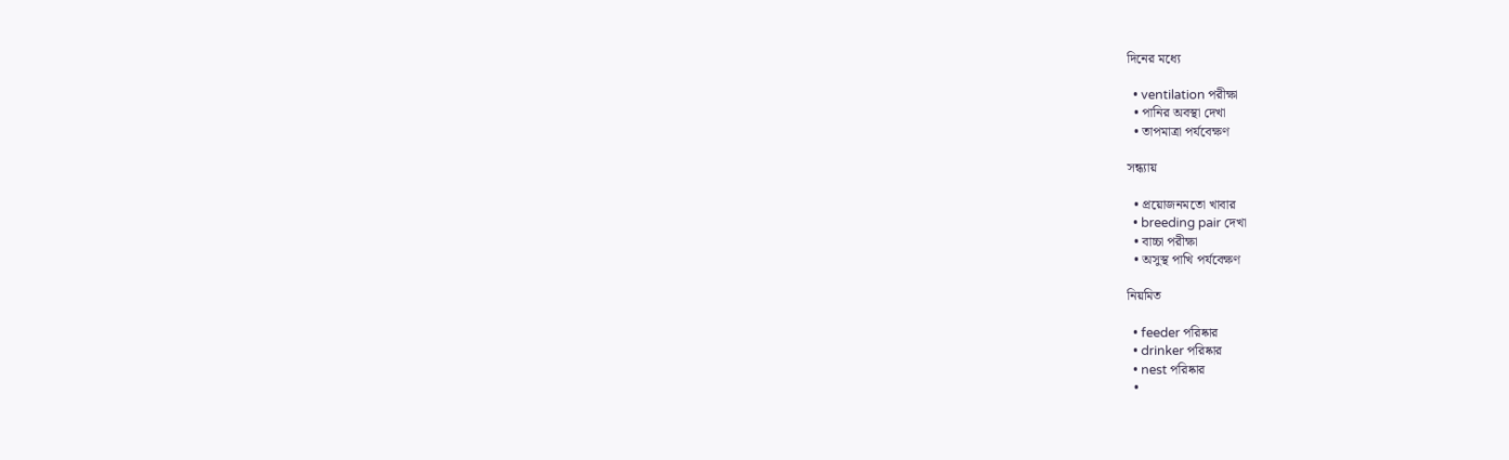দিনের মধ্যে

  • ventilation পরীক্ষা
  • পানির অবস্থা দেখা
  • তাপমাত্রা পর্যবেক্ষণ

সন্ধ্যায়

  • প্রয়োজনমতো খাবার
  • breeding pair দেখা
  • বাচ্চা পরীক্ষা
  • অসুস্থ পাখি পর্যবেক্ষণ

নিয়মিত

  • feeder পরিষ্কার
  • drinker পরিষ্কার
  • nest পরিষ্কার
  •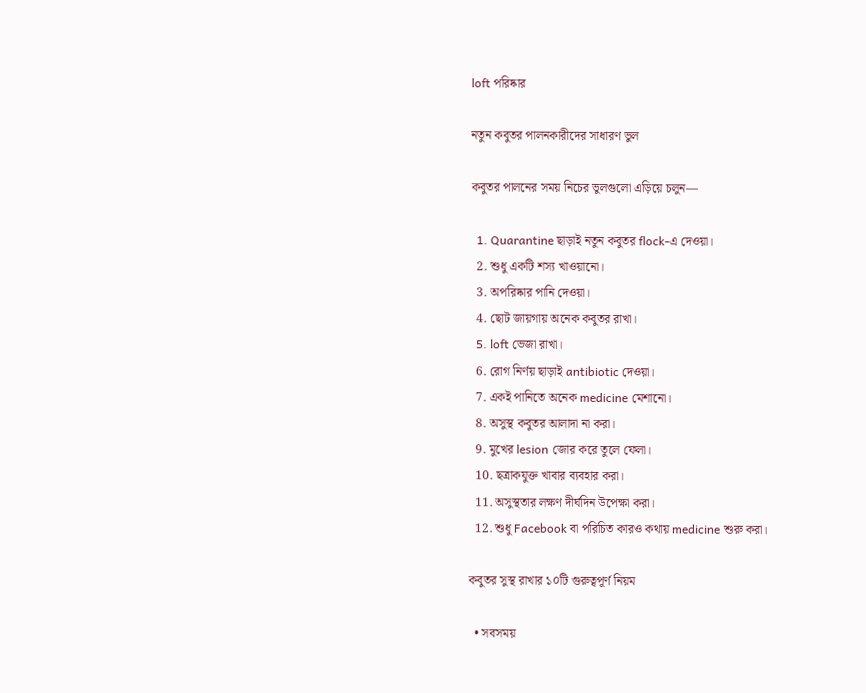loft পরিষ্কার

নতুন কবুতর পালনকারীদের সাধারণ ভুল

কবুতর পালনের সময় নিচের ভুলগুলো এড়িয়ে চলুন—

  1. Quarantine ছাড়াই নতুন কবুতর flock-এ দেওয়া।
  2. শুধু একটি শস্য খাওয়ানো।
  3. অপরিষ্কার পানি দেওয়া।
  4. ছোট জায়গায় অনেক কবুতর রাখা।
  5. loft ভেজা রাখা।
  6. রোগ নির্ণয় ছাড়াই antibiotic দেওয়া।
  7. একই পানিতে অনেক medicine মেশানো।
  8. অসুস্থ কবুতর আলাদা না করা।
  9. মুখের lesion জোর করে তুলে ফেলা।
  10. ছত্রাকযুক্ত খাবার ব্যবহার করা।
  11. অসুস্থতার লক্ষণ দীর্ঘদিন উপেক্ষা করা।
  12. শুধু Facebook বা পরিচিত কারও কথায় medicine শুরু করা।

কবুতর সুস্থ রাখার ১০টি গুরুত্বপূর্ণ নিয়ম

  • সবসময়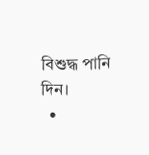বিশুদ্ধ পানি দিন।
  •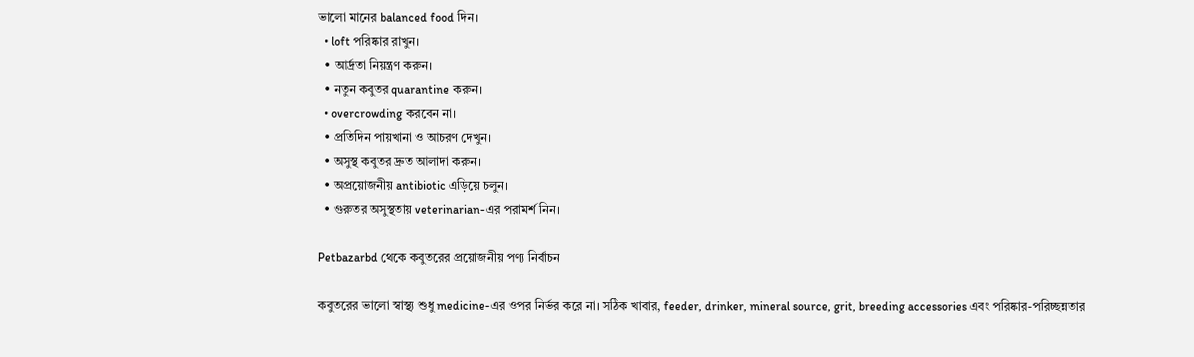ভালো মানের balanced food দিন।
  • loft পরিষ্কার রাখুন।
  • আর্দ্রতা নিয়ন্ত্রণ করুন।
  • নতুন কবুতর quarantine করুন।
  • overcrowding করবেন না।
  • প্রতিদিন পায়খানা ও আচরণ দেখুন।
  • অসুস্থ কবুতর দ্রুত আলাদা করুন।
  • অপ্রয়োজনীয় antibiotic এড়িয়ে চলুন।
  • গুরুতর অসুস্থতায় veterinarian-এর পরামর্শ নিন।

Petbazarbd থেকে কবুতরের প্রয়োজনীয় পণ্য নির্বাচন

কবুতরের ভালো স্বাস্থ্য শুধু medicine-এর ওপর নির্ভর করে না। সঠিক খাবার, feeder, drinker, mineral source, grit, breeding accessories এবং পরিষ্কার-পরিচ্ছন্নতার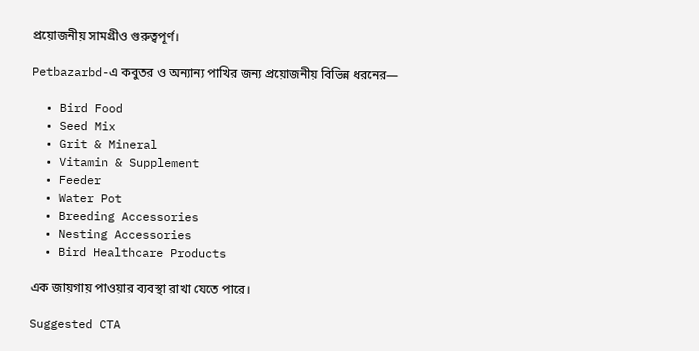প্রয়োজনীয় সামগ্রীও গুরুত্বপূর্ণ।

Petbazarbd-এ কবুতর ও অন্যান্য পাখির জন্য প্রয়োজনীয় বিভিন্ন ধরনের—

  • Bird Food
  • Seed Mix
  • Grit & Mineral
  • Vitamin & Supplement
  • Feeder
  • Water Pot
  • Breeding Accessories
  • Nesting Accessories
  • Bird Healthcare Products

এক জায়গায় পাওয়ার ব্যবস্থা রাখা যেতে পারে।

Suggested CTA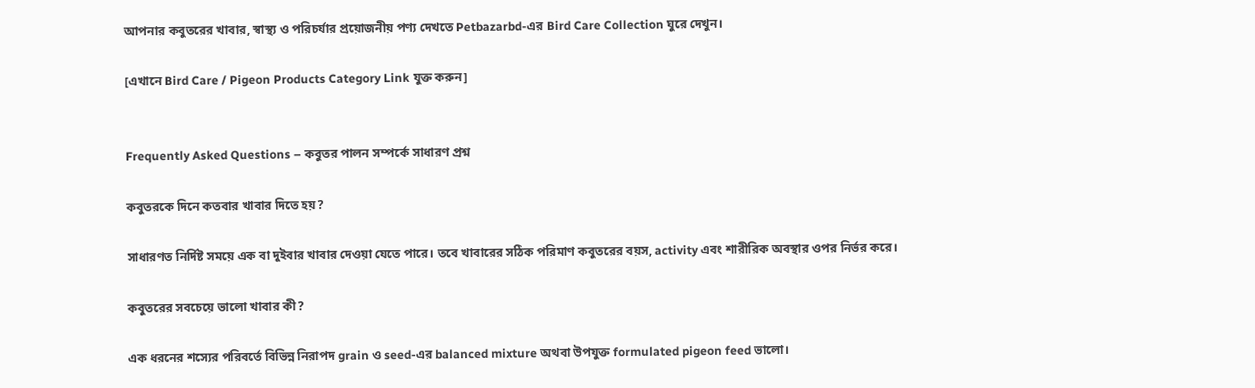আপনার কবুতরের খাবার, স্বাস্থ্য ও পরিচর্যার প্রয়োজনীয় পণ্য দেখতে Petbazarbd-এর Bird Care Collection ঘুরে দেখুন।

[এখানে Bird Care / Pigeon Products Category Link যুক্ত করুন]


Frequently Asked Questions – কবুতর পালন সম্পর্কে সাধারণ প্রশ্ন

কবুতরকে দিনে কতবার খাবার দিতে হয়?

সাধারণত নির্দিষ্ট সময়ে এক বা দুইবার খাবার দেওয়া যেতে পারে। তবে খাবারের সঠিক পরিমাণ কবুতরের বয়স, activity এবং শারীরিক অবস্থার ওপর নির্ভর করে।

কবুতরের সবচেয়ে ভালো খাবার কী?

এক ধরনের শস্যের পরিবর্তে বিভিন্ন নিরাপদ grain ও seed-এর balanced mixture অথবা উপযুক্ত formulated pigeon feed ভালো।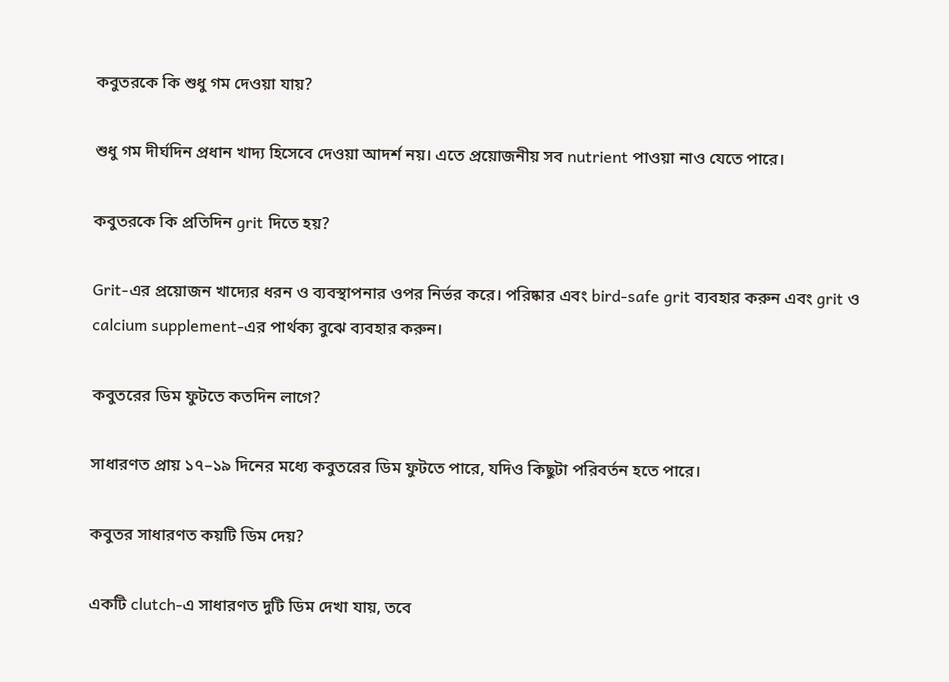কবুতরকে কি শুধু গম দেওয়া যায়?

শুধু গম দীর্ঘদিন প্রধান খাদ্য হিসেবে দেওয়া আদর্শ নয়। এতে প্রয়োজনীয় সব nutrient পাওয়া নাও যেতে পারে।

কবুতরকে কি প্রতিদিন grit দিতে হয়?

Grit-এর প্রয়োজন খাদ্যের ধরন ও ব্যবস্থাপনার ওপর নির্ভর করে। পরিষ্কার এবং bird-safe grit ব্যবহার করুন এবং grit ও calcium supplement-এর পার্থক্য বুঝে ব্যবহার করুন।

কবুতরের ডিম ফুটতে কতদিন লাগে?

সাধারণত প্রায় ১৭–১৯ দিনের মধ্যে কবুতরের ডিম ফুটতে পারে, যদিও কিছুটা পরিবর্তন হতে পারে।

কবুতর সাধারণত কয়টি ডিম দেয়?

একটি clutch-এ সাধারণত দুটি ডিম দেখা যায়, তবে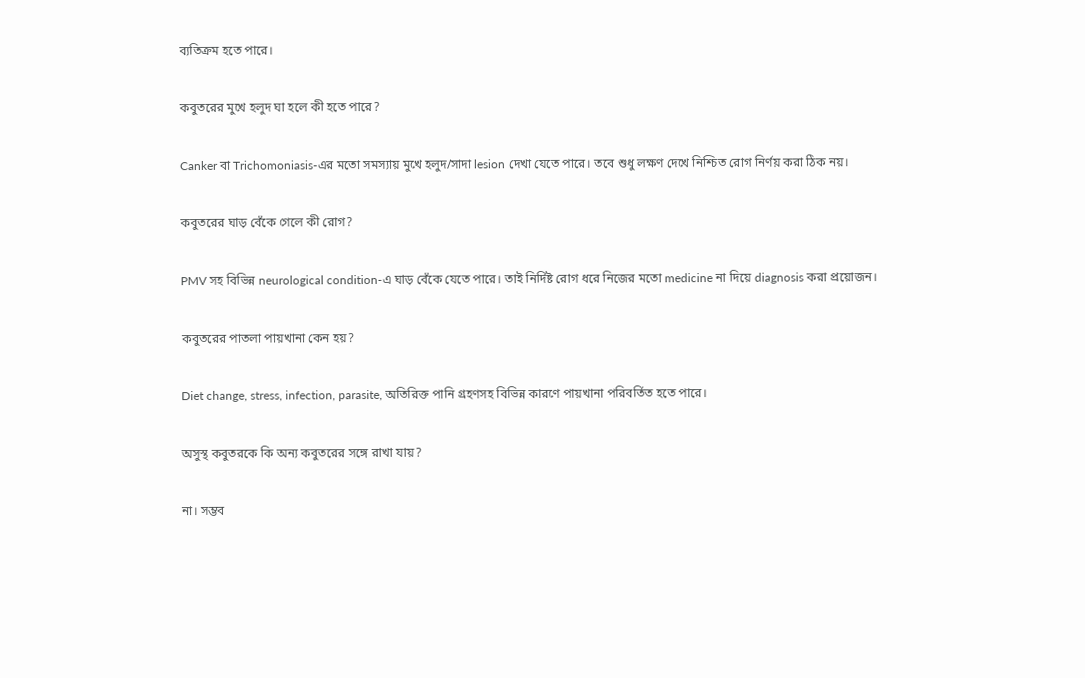ব্যতিক্রম হতে পারে।

কবুতরের মুখে হলুদ ঘা হলে কী হতে পারে?

Canker বা Trichomoniasis-এর মতো সমস্যায় মুখে হলুদ/সাদা lesion দেখা যেতে পারে। তবে শুধু লক্ষণ দেখে নিশ্চিত রোগ নির্ণয় করা ঠিক নয়।

কবুতরের ঘাড় বেঁকে গেলে কী রোগ?

PMV সহ বিভিন্ন neurological condition-এ ঘাড় বেঁকে যেতে পারে। তাই নির্দিষ্ট রোগ ধরে নিজের মতো medicine না দিয়ে diagnosis করা প্রয়োজন।

কবুতরের পাতলা পায়খানা কেন হয়?

Diet change, stress, infection, parasite, অতিরিক্ত পানি গ্রহণসহ বিভিন্ন কারণে পায়খানা পরিবর্তিত হতে পারে।

অসুস্থ কবুতরকে কি অন্য কবুতরের সঙ্গে রাখা যায়?

না। সম্ভব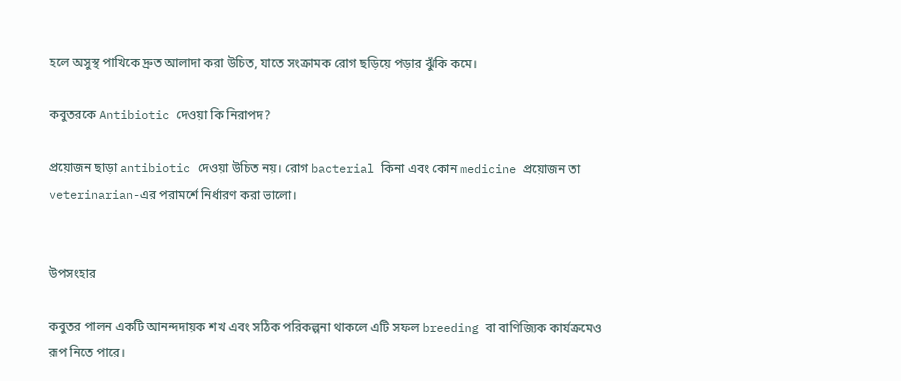হলে অসুস্থ পাখিকে দ্রুত আলাদা করা উচিত, যাতে সংক্রামক রোগ ছড়িয়ে পড়ার ঝুঁকি কমে।

কবুতরকে Antibiotic দেওয়া কি নিরাপদ?

প্রয়োজন ছাড়া antibiotic দেওয়া উচিত নয়। রোগ bacterial কিনা এবং কোন medicine প্রয়োজন তা veterinarian-এর পরামর্শে নির্ধারণ করা ভালো।


উপসংহার

কবুতর পালন একটি আনন্দদায়ক শখ এবং সঠিক পরিকল্পনা থাকলে এটি সফল breeding বা বাণিজ্যিক কার্যক্রমেও রূপ নিতে পারে।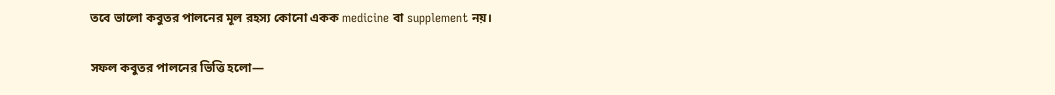তবে ভালো কবুতর পালনের মূল রহস্য কোনো একক medicine বা supplement নয়।

সফল কবুতর পালনের ভিত্তি হলো—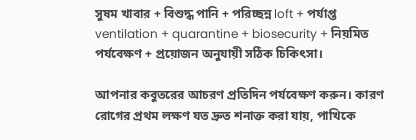সুষম খাবার + বিশুদ্ধ পানি + পরিচ্ছন্ন loft + পর্যাপ্ত ventilation + quarantine + biosecurity + নিয়মিত পর্যবেক্ষণ + প্রয়োজন অনুযায়ী সঠিক চিকিৎসা।

আপনার কবুতরের আচরণ প্রতিদিন পর্যবেক্ষণ করুন। কারণ রোগের প্রথম লক্ষণ যত দ্রুত শনাক্ত করা যায়, পাখিকে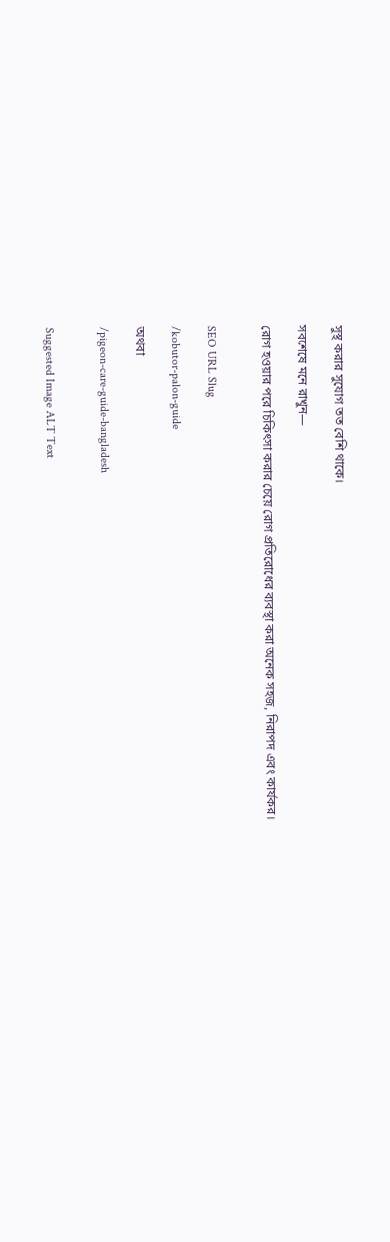সুস্থ করার সুযোগ তত বেশি থাকে।

সবশেষে মনে রাখুন—

রোগ হওয়ার পরে চিকিৎসা করার চেয়ে রোগ প্রতিরোধের ব্যবস্থা করা অনেক সহজ, নিরাপদ এবং কার্যকর।


SEO URL Slug

/kobutor-palon-guide

অথবা

/pigeon-care-guide-bangladesh


Suggested Image ALT Text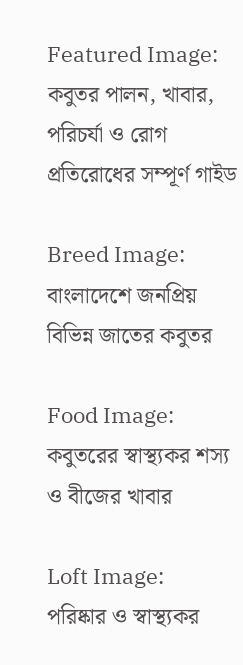Featured Image:
কবুতর পালন, খাবার, পরিচর্যা ও রোগ প্রতিরোধের সম্পূর্ণ গাইড

Breed Image:
বাংলাদেশে জনপ্রিয় বিভিন্ন জাতের কবুতর

Food Image:
কবুতরের স্বাস্থ্যকর শস্য ও বীজের খাবার

Loft Image:
পরিষ্কার ও স্বাস্থ্যকর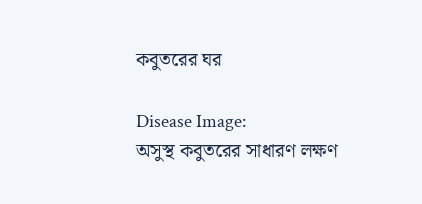কবুতরের ঘর

Disease Image:
অসুস্থ কবুতরের সাধারণ লক্ষণ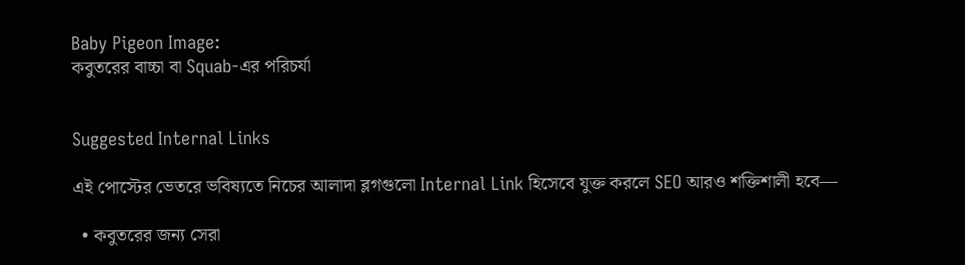Baby Pigeon Image:
কবুতরের বাচ্চা বা Squab-এর পরিচর্যা


Suggested Internal Links

এই পোস্টের ভেতরে ভবিষ্যতে নিচের আলাদা ব্লগগুলো Internal Link হিসেবে যুক্ত করলে SEO আরও শক্তিশালী হবে—

  • কবুতরের জন্য সেরা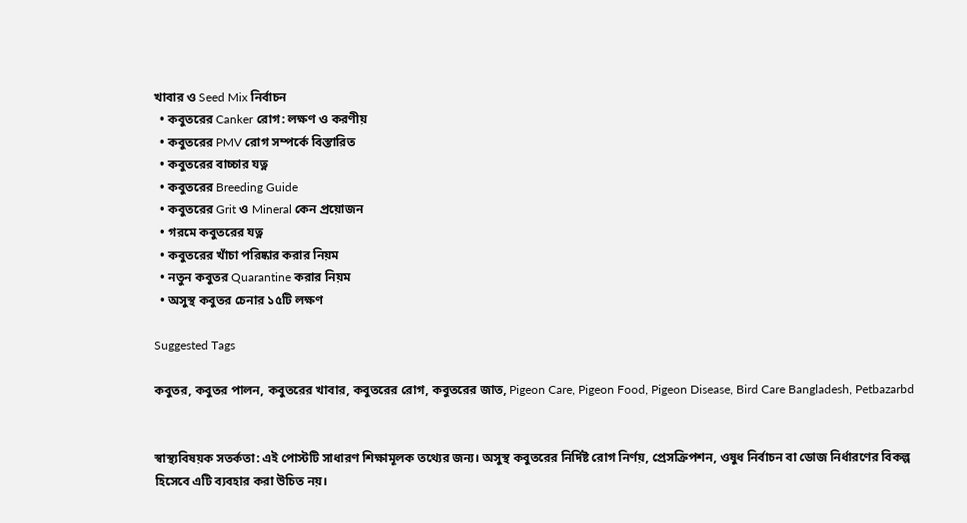খাবার ও Seed Mix নির্বাচন
  • কবুতরের Canker রোগ: লক্ষণ ও করণীয়
  • কবুতরের PMV রোগ সম্পর্কে বিস্তারিত
  • কবুতরের বাচ্চার যত্ন
  • কবুতরের Breeding Guide
  • কবুতরের Grit ও Mineral কেন প্রয়োজন
  • গরমে কবুতরের যত্ন
  • কবুতরের খাঁচা পরিষ্কার করার নিয়ম
  • নতুন কবুতর Quarantine করার নিয়ম
  • অসুস্থ কবুতর চেনার ১৫টি লক্ষণ

Suggested Tags

কবুতর, কবুতর পালন, কবুতরের খাবার, কবুতরের রোগ, কবুতরের জাত, Pigeon Care, Pigeon Food, Pigeon Disease, Bird Care Bangladesh, Petbazarbd


স্বাস্থ্যবিষয়ক সতর্কতা: এই পোস্টটি সাধারণ শিক্ষামূলক তথ্যের জন্য। অসুস্থ কবুতরের নির্দিষ্ট রোগ নির্ণয়, প্রেসক্রিপশন, ওষুধ নির্বাচন বা ডোজ নির্ধারণের বিকল্প হিসেবে এটি ব্যবহার করা উচিত নয়।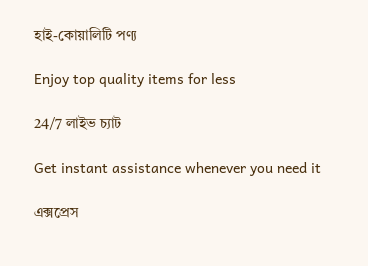হাই-কোয়ালিটি পণ্য

Enjoy top quality items for less

24/7 লাইভ চ্যাট

Get instant assistance whenever you need it

এক্সপ্রেস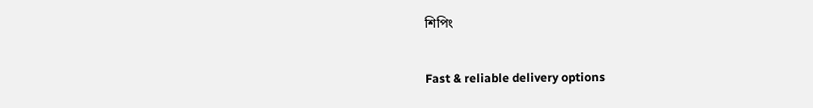শিপিং

Fast & reliable delivery options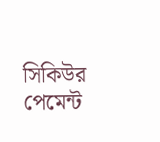সিকিউর পেমেন্ট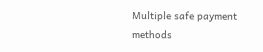Multiple safe payment methods